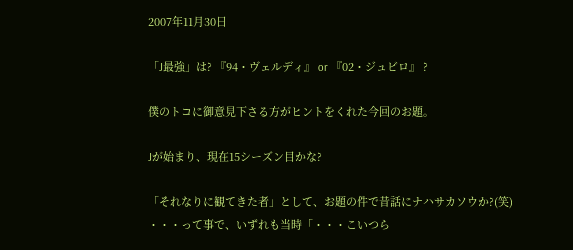2007年11月30日

「J最強」は? 『94・ヴェルディ』 or 『02・ジュビロ』 ?

僕のトコに御意見下さる方がヒントをくれた今回のお題。

Jが始まり、現在15シーズン目かな?

「それなりに観てきた者」として、お題の件で昔話にナハサカソウか?(笑)
・・・って事で、いずれも当時「・・・こいつら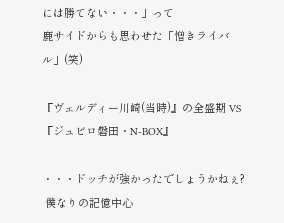には勝てない・・・」って
鹿サイドからも思わせた「憎きライバル」(笑)

『ヴェルディー川崎(当時)』の全盛期 VS『ジュビロ磐田・N-BOX』

・・・ドッチが強かったでしょうかねぇ?
 僕なりの記憶中心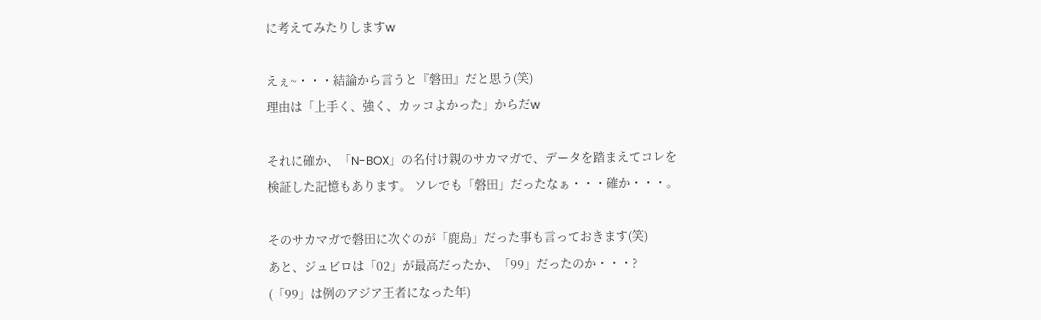に考えてみたりしますw

えぇ~・・・結論から言うと『磐田』だと思う(笑)
理由は「上手く、強く、カッコよかった」からだw

それに確か、「N-BOX」の名付け親のサカマガで、データを踏まえてコレを
検証した記憶もあります。 ソレでも「磐田」だったなぁ・・・確か・・・。

そのサカマガで磐田に次ぐのが「鹿島」だった事も言っておきます(笑)
あと、ジュビロは「02」が最高だったか、「99」だったのか・・・?
(「99」は例のアジア王者になった年)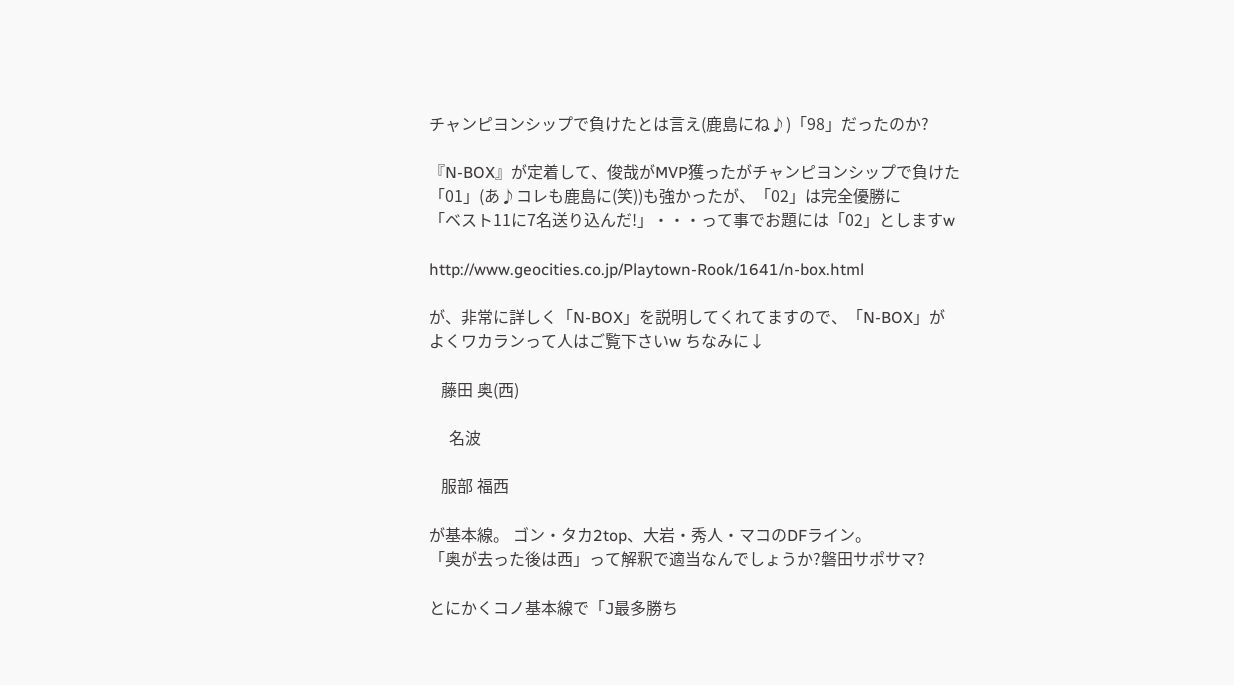チャンピヨンシップで負けたとは言え(鹿島にね♪)「98」だったのか?

『N-BOX』が定着して、俊哉がMVP獲ったがチャンピヨンシップで負けた
「01」(あ♪コレも鹿島に(笑))も強かったが、「02」は完全優勝に
「ベスト11に7名送り込んだ!」・・・って事でお題には「02」としますw

http://www.geocities.co.jp/Playtown-Rook/1641/n-box.html

が、非常に詳しく「N-BOX」を説明してくれてますので、「N-BOX」が
よくワカランって人はご覧下さいw ちなみに↓

   藤田 奥(西)

     名波

   服部 福西

が基本線。 ゴン・タカ2top、大岩・秀人・マコのDFライン。
「奥が去った後は西」って解釈で適当なんでしょうか?磐田サポサマ?

とにかくコノ基本線で「J最多勝ち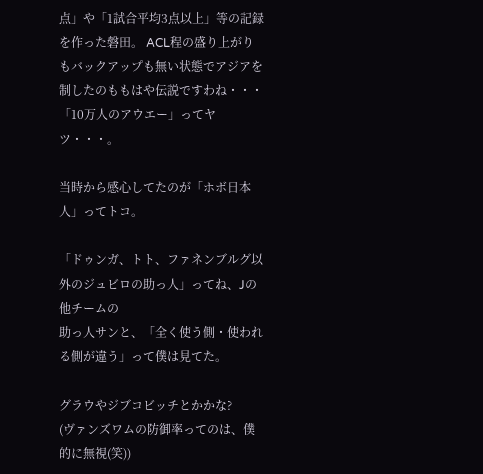点」や「1試合平均3点以上」等の記録
を作った磐田。 ACL程の盛り上がりもバックアップも無い状態でアジアを
制したのももはや伝説ですわね・・・ 「10万人のアウエー」ってヤツ・・・。

当時から感心してたのが「ホボ日本人」ってトコ。

「ドゥンガ、トト、ファネンブルグ以外のジュビロの助っ人」ってね、Jの他チームの
助っ人サンと、「全く使う側・使われる側が違う」って僕は見てた。

グラウやジブコビッチとかかな?
(ヴァンズワムの防御率ってのは、僕的に無視(笑))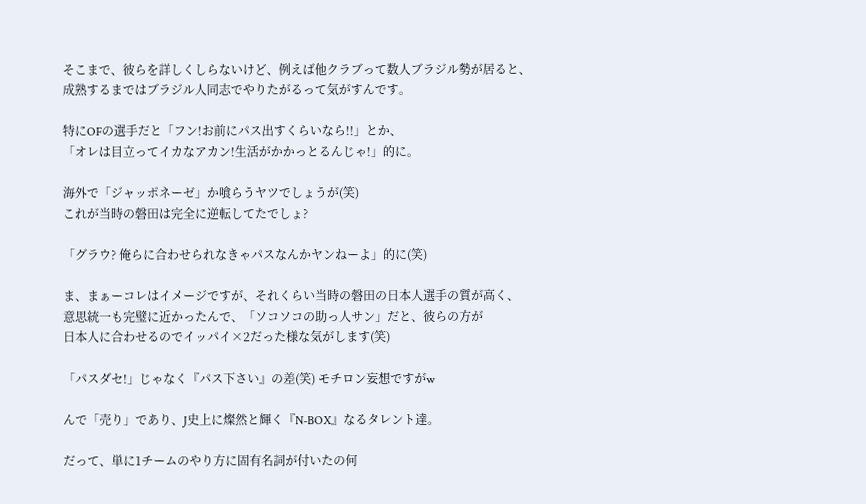そこまで、彼らを詳しくしらないけど、例えば他クラブって数人ブラジル勢が居ると、
成熟するまではブラジル人同志でやりたがるって気がすんです。

特にOFの選手だと「フン!お前にパス出すくらいなら!!」とか、
「オレは目立ってイカなアカン!生活がかかっとるんじゃ!」的に。

海外で「ジャッポネーゼ」か喰らうヤツでしょうが(笑)
これが当時の磐田は完全に逆転してたでしょ?

「グラウ? 俺らに合わせられなきゃパスなんかヤンねーよ」的に(笑)

ま、まぁーコレはイメージですが、それくらい当時の磐田の日本人選手の質が高く、
意思統一も完璧に近かったんで、「ソコソコの助っ人サン」だと、彼らの方が
日本人に合わせるのでイッパイ×2だった様な気がします(笑)

「パスダセ!」じゃなく『パス下さい』の差(笑) モチロン妄想ですがw

んで「売り」であり、J史上に燦然と輝く『N-BOX』なるタレント達。

だって、単に1チームのやり方に固有名詞が付いたの何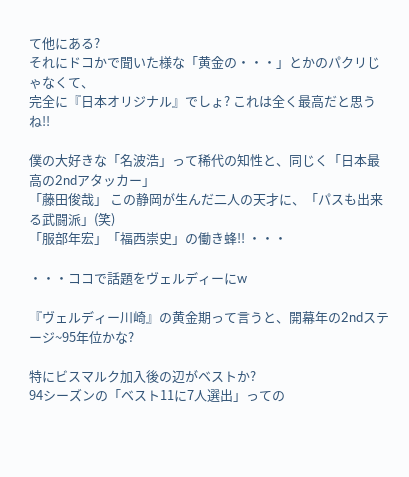て他にある?
それにドコかで聞いた様な「黄金の・・・」とかのパクリじゃなくて、
完全に『日本オリジナル』でしょ? これは全く最高だと思うね!!

僕の大好きな「名波浩」って稀代の知性と、同じく「日本最高の2ndアタッカー」
「藤田俊哉」 この静岡が生んだ二人の天才に、「パスも出来る武闘派」(笑)
「服部年宏」「福西崇史」の働き蜂!! ・・・

・・・ココで話題をヴェルディーにw

『ヴェルディー川崎』の黄金期って言うと、開幕年の2ndステージ~95年位かな?

特にビスマルク加入後の辺がベストか?
94シーズンの「ベスト11に7人選出」っての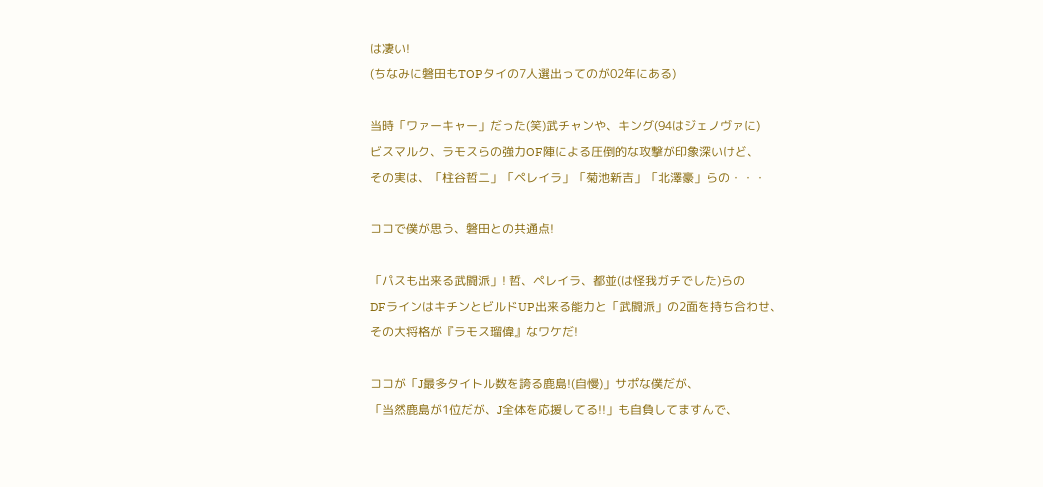は凄い!
(ちなみに磐田もTOPタイの7人選出ってのが02年にある)

当時「ワァーキャー」だった(笑)武チャンや、キング(94はジェノヴァに)
ビスマルク、ラモスらの強力OF陣による圧倒的な攻撃が印象深いけど、
その実は、「柱谷哲二」「ペレイラ」「菊池新吉」「北澤豪」らの・・・

ココで僕が思う、磐田との共通点!

「パスも出来る武闘派」! 哲、ペレイラ、都並(は怪我ガチでした)らの
DFラインはキチンとビルドUP出来る能力と「武闘派」の2面を持ち合わせ、
その大将格が『ラモス瑠偉』なワケだ!

ココが「J最多タイトル数を誇る鹿島!(自慢)」サポな僕だが、
「当然鹿島が1位だが、J全体を応援してる!!」も自負してますんで、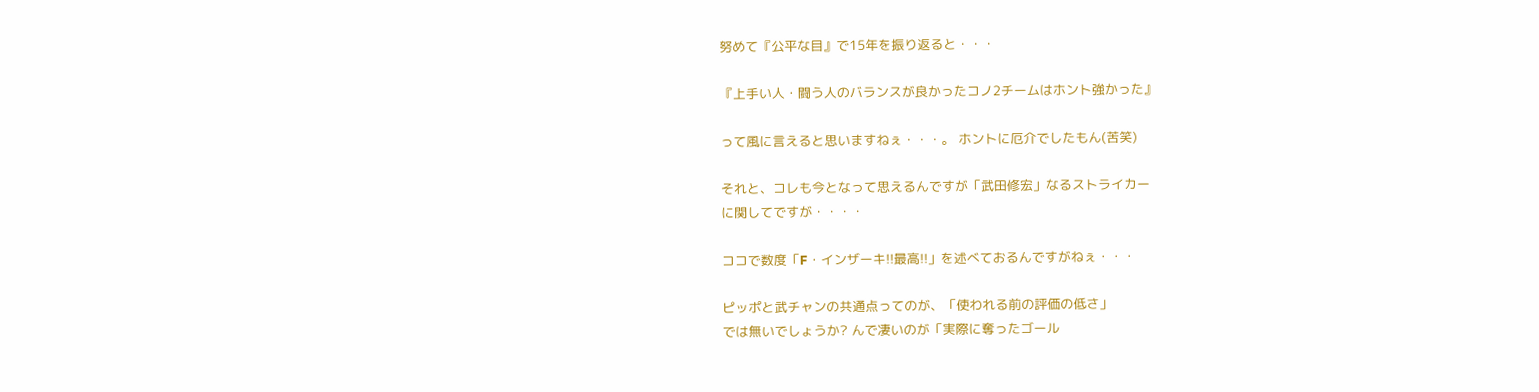努めて『公平な目』で15年を振り返ると・・・

『上手い人・闘う人のバランスが良かったコノ2チームはホント強かった』

って風に言えると思いますねぇ・・・。 ホントに厄介でしたもん(苦笑)

それと、コレも今となって思えるんですが「武田修宏」なるストライカー
に関してですが・・・・

ココで数度「F・インザーキ!!最高!!」を述べておるんですがねぇ・・・

ピッポと武チャンの共通点ってのが、「使われる前の評価の低さ」
では無いでしょうか? んで凄いのが「実際に奪ったゴール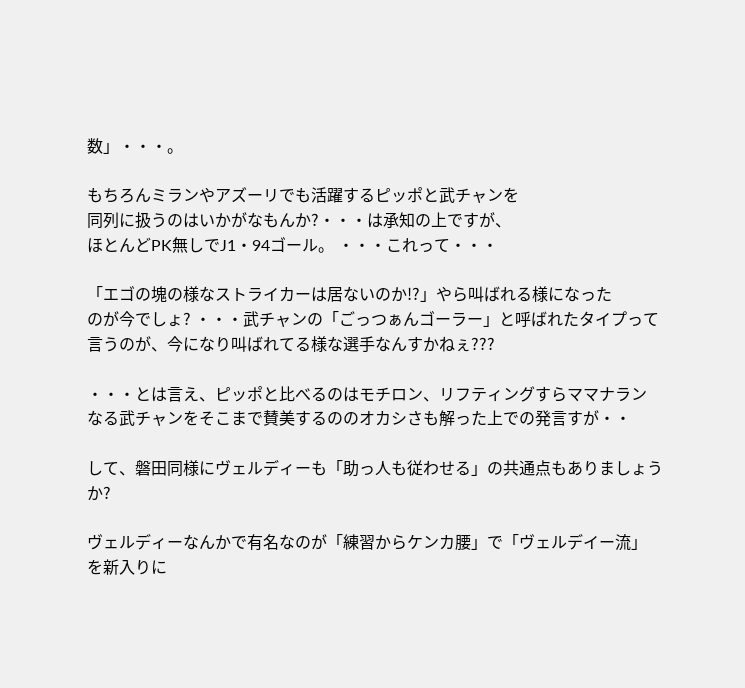数」・・・。

もちろんミランやアズーリでも活躍するピッポと武チャンを
同列に扱うのはいかがなもんか?・・・は承知の上ですが、
ほとんどPK無しでJ1・94ゴール。 ・・・これって・・・

「エゴの塊の様なストライカーは居ないのか!?」やら叫ばれる様になった
のが今でしょ? ・・・武チャンの「ごっつぁんゴーラー」と呼ばれたタイプって
言うのが、今になり叫ばれてる様な選手なんすかねぇ???

・・・とは言え、ピッポと比べるのはモチロン、リフティングすらママナラン
なる武チャンをそこまで賛美するののオカシさも解った上での発言すが・・

して、磐田同様にヴェルディーも「助っ人も従わせる」の共通点もありましょうか?

ヴェルディーなんかで有名なのが「練習からケンカ腰」で「ヴェルデイー流」
を新入りに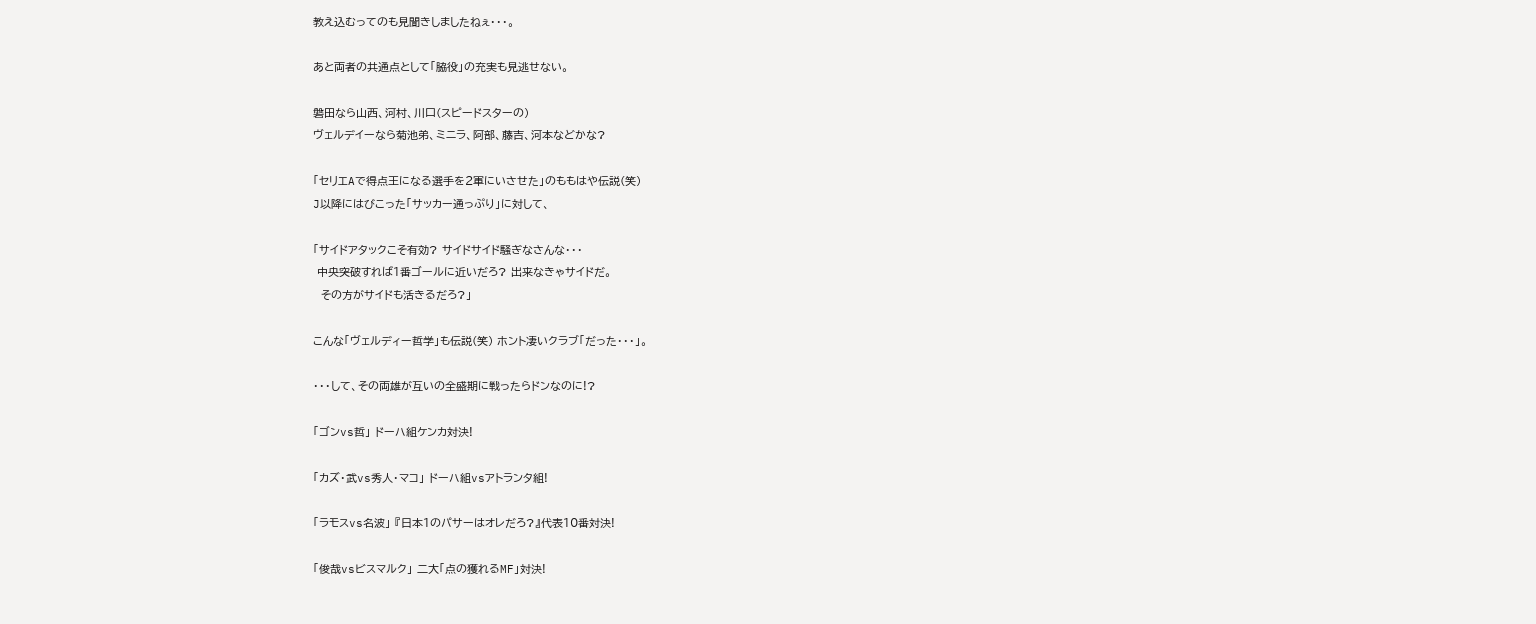教え込むってのも見聞きしましたねぇ・・・。

あと両者の共通点として「脇役」の充実も見逃せない。

磐田なら山西、河村、川口(スピードスターの)
ヴェルデイーなら菊池弟、ミニラ、阿部、藤吉、河本などかな?

「セリエAで得点王になる選手を2軍にいさせた」のももはや伝説(笑)
J以降にはびこった「サッカー通っぷり」に対して、

「サイドアタックこそ有効? サイドサイド騒ぎなさんな・・・
 中央突破すれば1番ゴールに近いだろ? 出来なきゃサイドだ。
  その方がサイドも活きるだろ?」

こんな「ヴェルディー哲学」も伝説(笑) ホント凄いクラブ「だった・・・」。

・・・して、その両雄が互いの全盛期に戦ったらドンなのに!?

「ゴンvs哲」 ドーハ組ケンカ対決!

「カズ・武vs秀人・マコ」 ドーハ組vsアトランタ組!

「ラモスvs名波」 『日本1のパサーはオレだろ?』代表10番対決!

「俊哉vsビスマルク」 二大「点の獲れるMF」対決!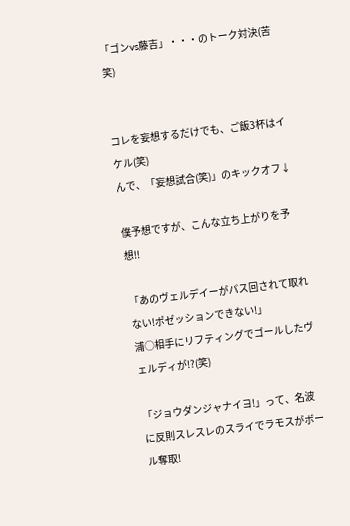「ゴンvs藤吉」・・・のトーク対決(苦笑)


コレを妄想するだけでも、ご飯3杯はイケル(笑)
んで、「妄想試合(笑)」のキックオフ↓

僕予想ですが、こんな立ち上がりを予想!!

「あのヴェルデイーがパス回されて取れない!ポゼッションできない!」
浦○相手にリフティングでゴールしたヴェルディが!?(笑)

「ジョウダンジャナイヨ!」って、名波に反則スレスレのスライでラモスがボール奪取!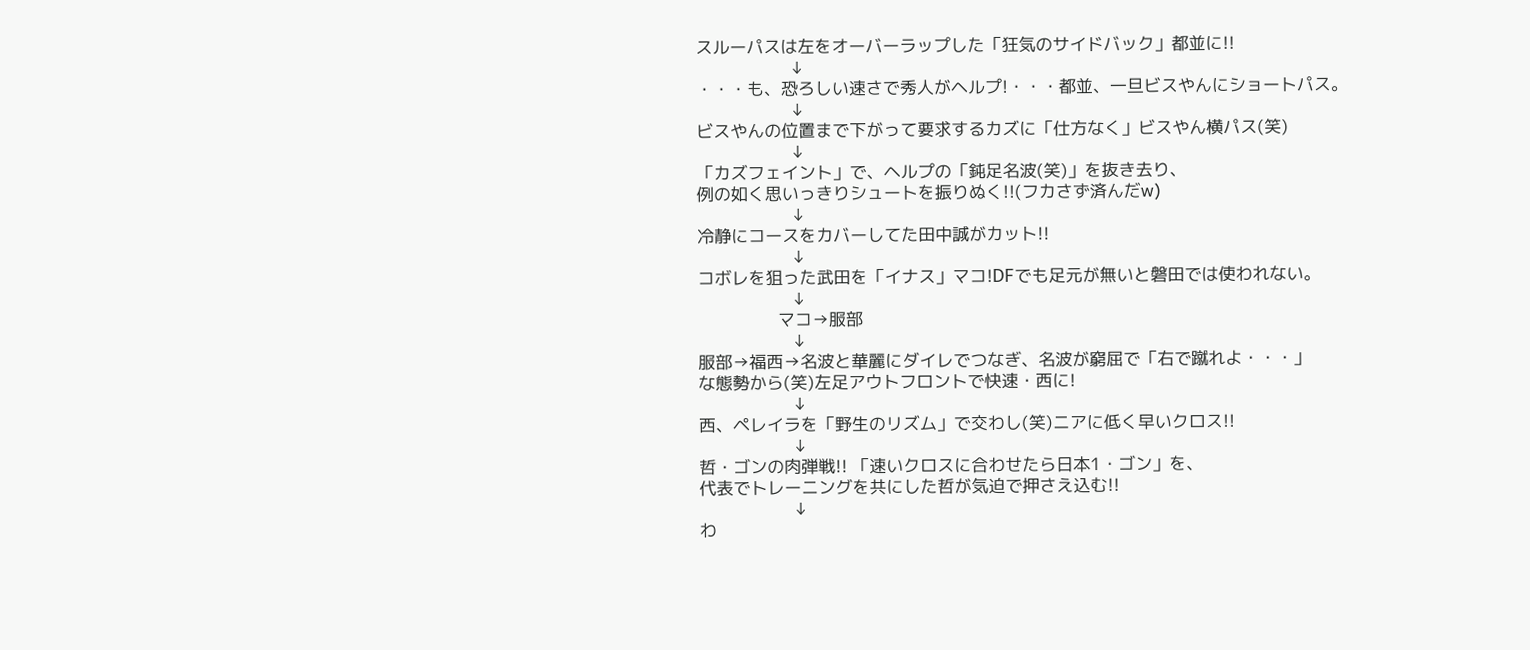スルーパスは左をオーバーラップした「狂気のサイドバック」都並に!!
                   ↓
・・・も、恐ろしい速さで秀人がヘルプ!・・・都並、一旦ビスやんにショートパス。
                   ↓
ビスやんの位置まで下がって要求するカズに「仕方なく」ビスやん横パス(笑)
                   ↓
「カズフェイント」で、ヘルプの「鈍足名波(笑)」を抜き去り、
例の如く思いっきりシュートを振りぬく!!(フカさず済んだw)
                   ↓
冷静にコースをカバーしてた田中誠がカット!!
                   ↓
コボレを狙った武田を「イナス」マコ!DFでも足元が無いと磐田では使われない。
                   ↓
                マコ→服部
                   ↓
服部→福西→名波と華麗にダイレでつなぎ、名波が窮屈で「右で蹴れよ・・・」
な態勢から(笑)左足アウトフロントで快速・西に!
                   ↓
西、ペレイラを「野生のリズム」で交わし(笑)ニアに低く早いクロス!!
                   ↓
哲・ゴンの肉弾戦!! 「速いクロスに合わせたら日本1・ゴン」を、
代表でトレーニングを共にした哲が気迫で押さえ込む!!
                   ↓
わ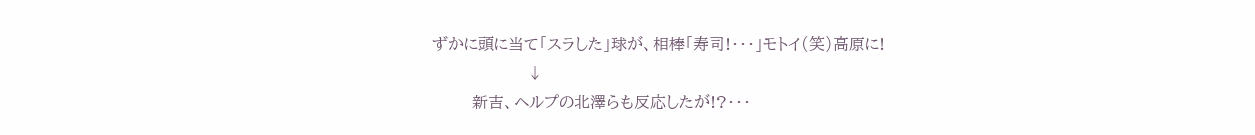ずかに頭に当て「スラした」球が、相棒「寿司!・・・」モトイ(笑)高原に!
                   ↓
        新吉、ヘルプの北澤らも反応したが!?・・・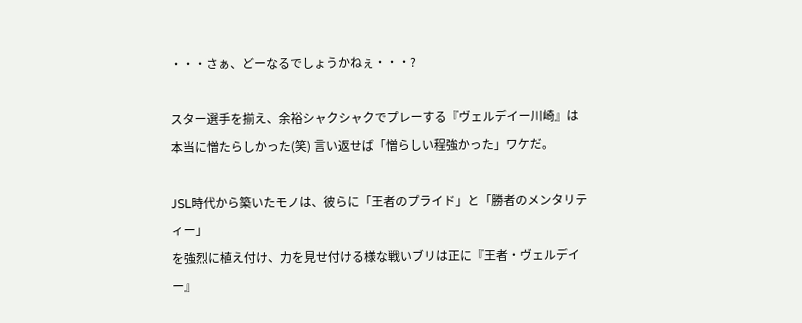・・・さぁ、どーなるでしょうかねぇ・・・?

スター選手を揃え、余裕シャクシャクでプレーする『ヴェルデイー川崎』は
本当に憎たらしかった(笑) 言い返せば「憎らしい程強かった」ワケだ。

JSL時代から築いたモノは、彼らに「王者のプライド」と「勝者のメンタリティー」
を強烈に植え付け、力を見せ付ける様な戦いブリは正に『王者・ヴェルデイー』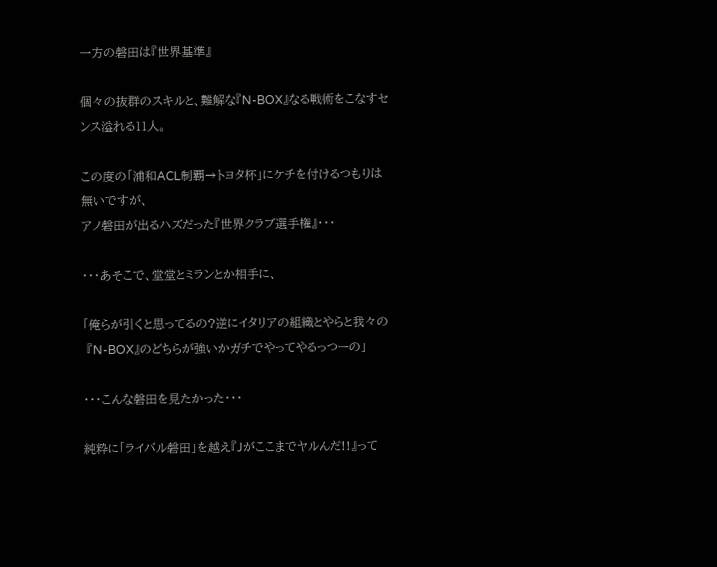一方の磐田は『世界基準』

個々の抜群のスキルと、難解な『N-BOX』なる戦術をこなすセンス溢れる11人。

この度の「浦和ACL制覇→トヨタ杯」にケチを付けるつもりは無いですが、
アノ磐田が出るハズだった『世界クラブ選手権』・・・

・・・あそこで、堂堂とミランとか相手に、

「俺らが引くと思ってるの?逆にイタリアの組織とやらと我々の
 『N-BOX』のどちらが強いかガチでやってやるっつーの」

・・・こんな磐田を見たかった・・・

純粋に「ライバル磐田」を越え『Jがここまでヤルんだ!!』って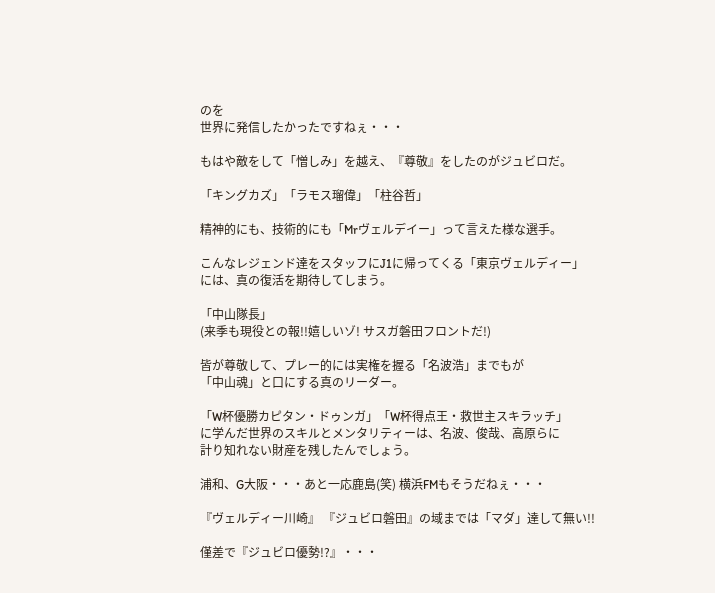のを
世界に発信したかったですねぇ・・・

もはや敵をして「憎しみ」を越え、『尊敬』をしたのがジュビロだ。

「キングカズ」「ラモス瑠偉」「柱谷哲」

精神的にも、技術的にも「Mrヴェルデイー」って言えた様な選手。

こんなレジェンド達をスタッフにJ1に帰ってくる「東京ヴェルディー」
には、真の復活を期待してしまう。

「中山隊長」
(来季も現役との報!!嬉しいゾ! サスガ磐田フロントだ!)

皆が尊敬して、プレー的には実権を握る「名波浩」までもが
「中山魂」と口にする真のリーダー。

「W杯優勝カピタン・ドゥンガ」「W杯得点王・救世主スキラッチ」
に学んだ世界のスキルとメンタリティーは、名波、俊哉、高原らに
計り知れない財産を残したんでしょう。

浦和、G大阪・・・あと一応鹿島(笑) 横浜FMもそうだねぇ・・・

『ヴェルディー川崎』 『ジュビロ磐田』の域までは「マダ」達して無い!!

僅差で『ジュビロ優勢!?』・・・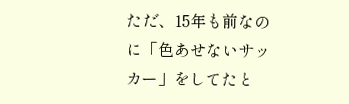ただ、15年も前なのに「色あせないサッカー」をしてたと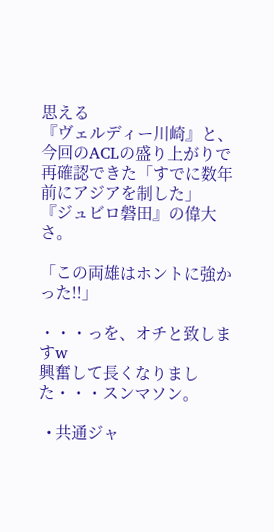思える
『ヴェルディー川崎』と、
今回のACLの盛り上がりで再確認できた「すでに数年前にアジアを制した」
『ジュビロ磐田』の偉大さ。

「この両雄はホントに強かった!!」

・・・っを、オチと致しますw
興奮して長くなりました・・・スンマソン。

  • 共通ジャ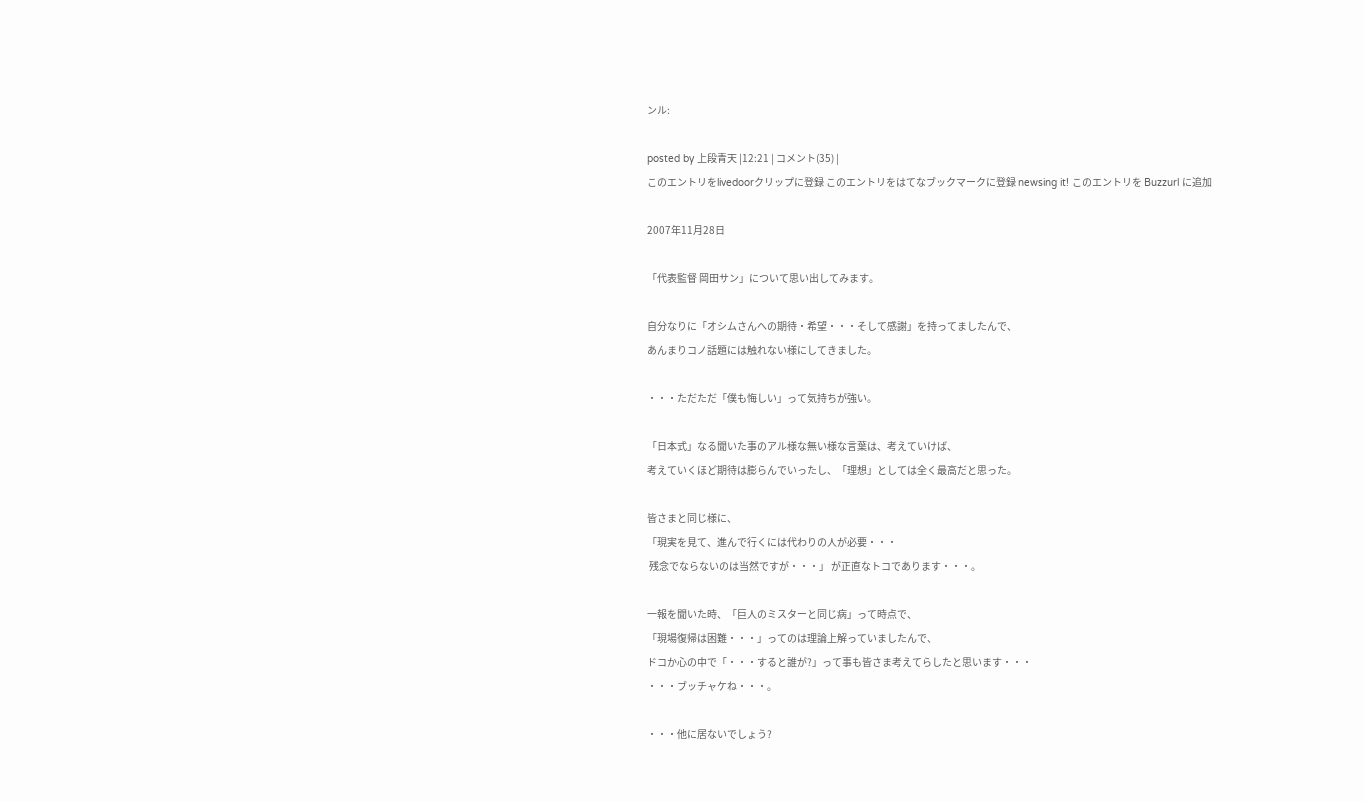ンル:

posted by 上段青天 |12:21 | コメント(35) |
このエントリをlivedoorクリップに登録 このエントリをはてなブックマークに登録 newsing it! このエントリを Buzzurl に追加

2007年11月28日

「代表監督 岡田サン」について思い出してみます。

自分なりに「オシムさんへの期待・希望・・・そして感謝」を持ってましたんで、
あんまりコノ話題には触れない様にしてきました。

・・・ただただ「僕も悔しい」って気持ちが強い。

「日本式」なる聞いた事のアル様な無い様な言葉は、考えていけば、
考えていくほど期待は膨らんでいったし、「理想」としては全く最高だと思った。

皆さまと同じ様に、
「現実を見て、進んで行くには代わりの人が必要・・・
 残念でならないのは当然ですが・・・」 が正直なトコであります・・・。

一報を聞いた時、「巨人のミスターと同じ病」って時点で、
「現場復帰は困難・・・」ってのは理論上解っていましたんで、
ドコか心の中で「・・・すると誰が?」って事も皆さま考えてらしたと思います・・・
・・・ブッチャケね・・・。

・・・他に居ないでしょう?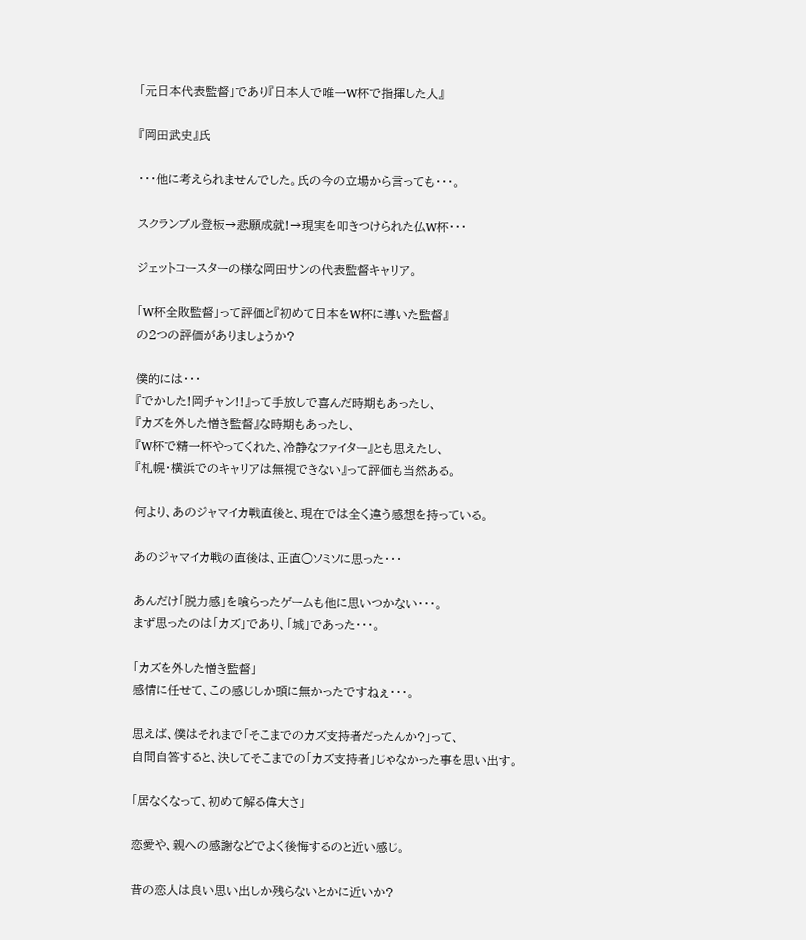「元日本代表監督」であり『日本人で唯一W杯で指揮した人』

『岡田武史』氏

・・・他に考えられませんでした。氏の今の立場から言っても・・・。

スクランブル登板→悲願成就!→現実を叩きつけられた仏W杯・・・

ジェットコースターの様な岡田サンの代表監督キャリア。

「W杯全敗監督」って評価と『初めて日本をW杯に導いた監督』
の2つの評価がありましょうか?

僕的には・・・
『でかした!岡チャン!!』って手放しで喜んだ時期もあったし、
『カズを外した憎き監督』な時期もあったし、
『W杯で精一杯やってくれた、冷静なファイター』とも思えたし、
『札幌・横浜でのキャリアは無視できない』って評価も当然ある。

何より、あのジャマイカ戦直後と、現在では全く違う感想を持っている。

あのジャマイカ戦の直後は、正直○ソミソに思った・・・

あんだけ「脱力感」を喰らったゲームも他に思いつかない・・・。
まず思ったのは「カズ」であり、「城」であった・・・。

「カズを外した憎き監督」
感情に任せて、この感じしか頭に無かったですねぇ・・・。

思えば、僕はそれまで「そこまでのカズ支持者だったんか?」って、
自問自答すると、決してそこまでの「カズ支持者」じゃなかった事を思い出す。

「居なくなって、初めて解る偉大さ」

恋愛や、親への感謝などでよく後悔するのと近い感じ。

昔の恋人は良い思い出しか残らないとかに近いか?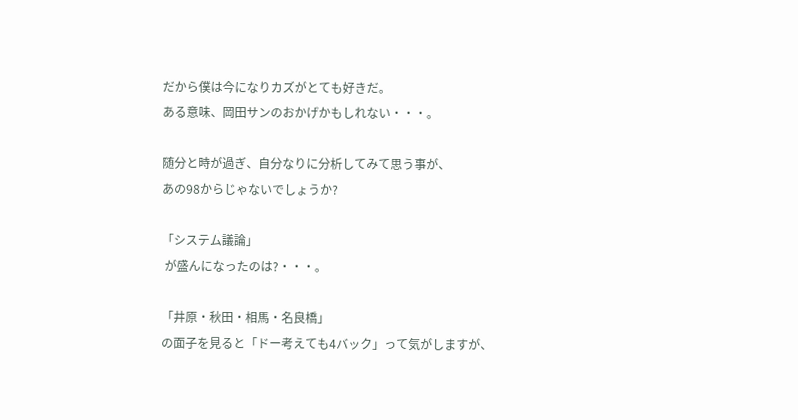だから僕は今になりカズがとても好きだ。
ある意味、岡田サンのおかげかもしれない・・・。

随分と時が過ぎ、自分なりに分析してみて思う事が、
あの98からじゃないでしょうか?

「システム議論」
 が盛んになったのは?・・・。

「井原・秋田・相馬・名良橋」
の面子を見ると「ドー考えても4バック」って気がしますが、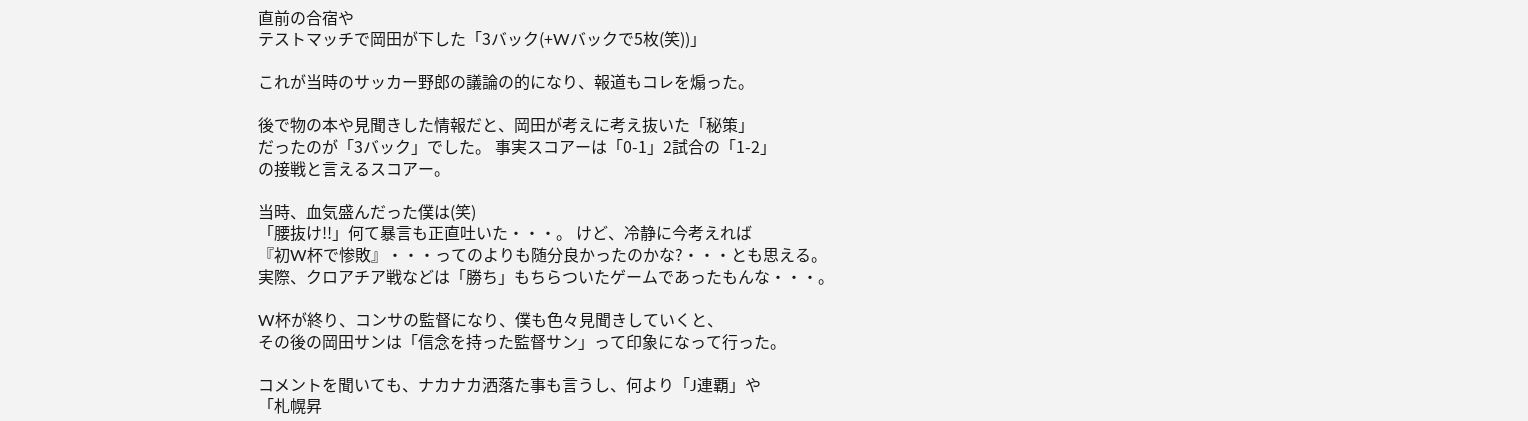直前の合宿や
テストマッチで岡田が下した「3バック(+Wバックで5枚(笑))」

これが当時のサッカー野郎の議論の的になり、報道もコレを煽った。

後で物の本や見聞きした情報だと、岡田が考えに考え抜いた「秘策」
だったのが「3バック」でした。 事実スコアーは「0-1」2試合の「1-2」
の接戦と言えるスコアー。

当時、血気盛んだった僕は(笑)
「腰抜け!!」何て暴言も正直吐いた・・・。 けど、冷静に今考えれば
『初W杯で惨敗』・・・ってのよりも随分良かったのかな?・・・とも思える。
実際、クロアチア戦などは「勝ち」もちらついたゲームであったもんな・・・。

W杯が終り、コンサの監督になり、僕も色々見聞きしていくと、
その後の岡田サンは「信念を持った監督サン」って印象になって行った。

コメントを聞いても、ナカナカ洒落た事も言うし、何より「J連覇」や
「札幌昇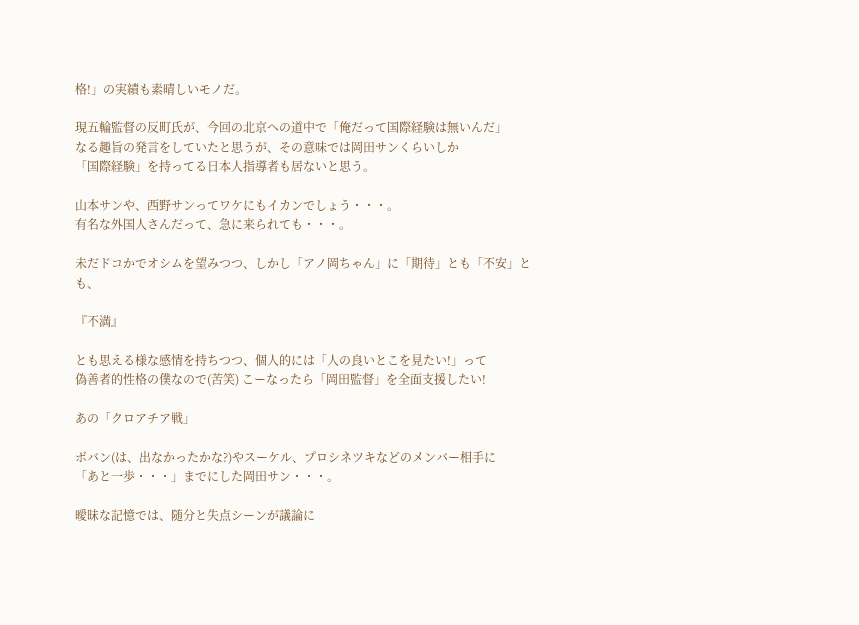格!」の実績も素晴しいモノだ。

現五輪監督の反町氏が、今回の北京への道中で「俺だって国際経験は無いんだ」
なる趣旨の発言をしていたと思うが、その意味では岡田サンくらいしか
「国際経験」を持ってる日本人指導者も居ないと思う。

山本サンや、西野サンってワケにもイカンでしょう・・・。
有名な外国人さんだって、急に来られても・・・。

未だドコかでオシムを望みつつ、しかし「アノ岡ちゃん」に「期待」とも「不安」とも、

『不満』

とも思える様な感情を持ちつつ、個人的には「人の良いとこを見たい!」って
偽善者的性格の僕なので(苦笑) こーなったら「岡田監督」を全面支援したい!

あの「クロアチア戦」

ボバン(は、出なかったかな?)やスーケル、プロシネツキなどのメンバー相手に
「あと一歩・・・」までにした岡田サン・・・。

曖昧な記憶では、随分と失点シーンが議論に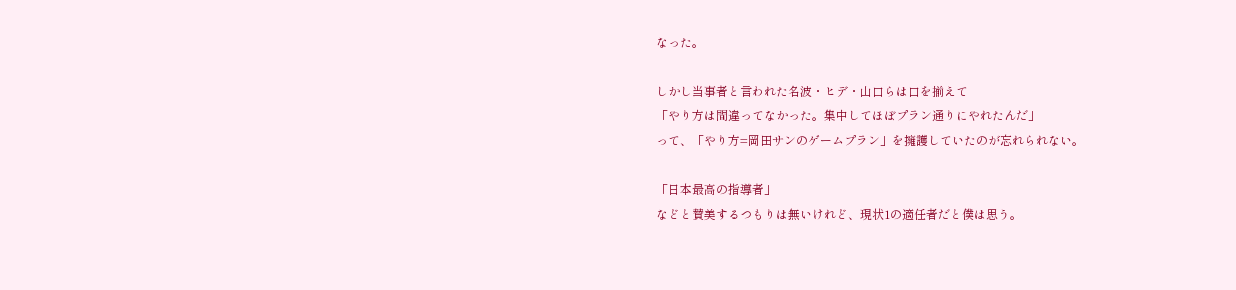なった。

しかし当事者と言われた名波・ヒデ・山口らは口を揃えて
「やり方は間違ってなかった。集中してほぼプラン通りにやれたんだ」
って、「やり方=岡田サンのゲームプラン」を擁護していたのが忘れられない。

「日本最高の指導者」
などと賛美するつもりは無いけれど、現状1の適任者だと僕は思う。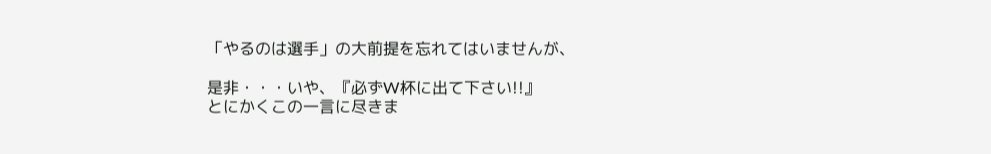「やるのは選手」の大前提を忘れてはいませんが、

是非・・・いや、『必ずW杯に出て下さい!!』
とにかくこの一言に尽きま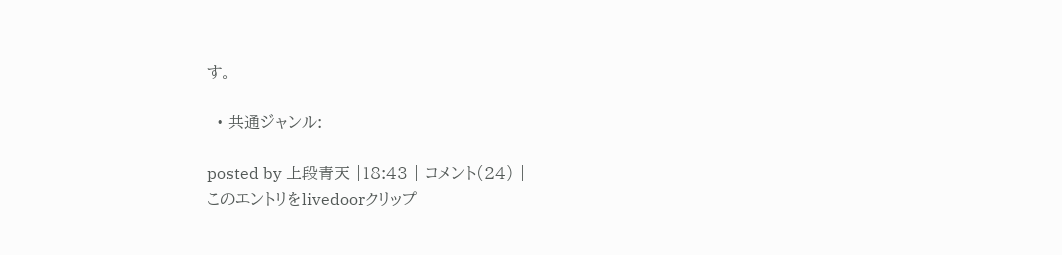す。

  • 共通ジャンル:

posted by 上段青天 |18:43 | コメント(24) |
このエントリをlivedoorクリップ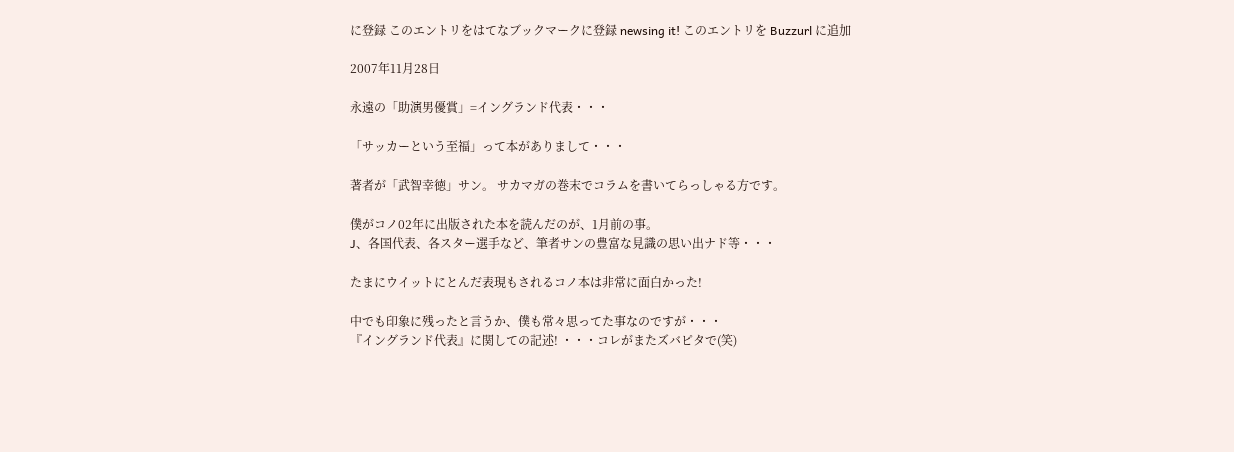に登録 このエントリをはてなブックマークに登録 newsing it! このエントリを Buzzurl に追加

2007年11月28日

永遠の「助演男優賞」=イングランド代表・・・

「サッカーという至福」って本がありまして・・・

著者が「武智幸徳」サン。 サカマガの巻末でコラムを書いてらっしゃる方です。

僕がコノ02年に出版された本を読んだのが、1月前の事。
J、各国代表、各スター選手など、筆者サンの豊富な見識の思い出ナド等・・・

たまにウイットにとんだ表現もされるコノ本は非常に面白かった!

中でも印象に残ったと言うか、僕も常々思ってた事なのですが・・・
『イングランド代表』に関しての記述! ・・・コレがまたズバピタで(笑)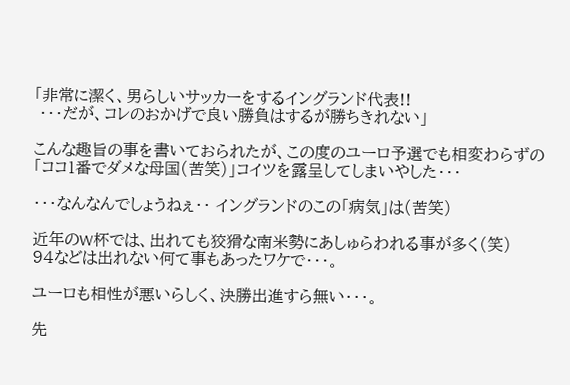「非常に潔く、男らしいサッカーをするイングランド代表!!
 ・・・だが、コレのおかげで良い勝負はするが勝ちきれない」

こんな趣旨の事を書いておられたが、この度のユーロ予選でも相変わらずの
「ココ1番でダメな母国(苦笑)」コイツを露呈してしまいやした・・・

・・・なんなんでしょうねぇ・・ イングランドのこの「病気」は(苦笑)

近年のW杯では、出れても狡猾な南米勢にあしゅらわれる事が多く(笑)
94などは出れない何て事もあったワケで・・・。

ユーロも相性が悪いらしく、決勝出進すら無い・・・。

先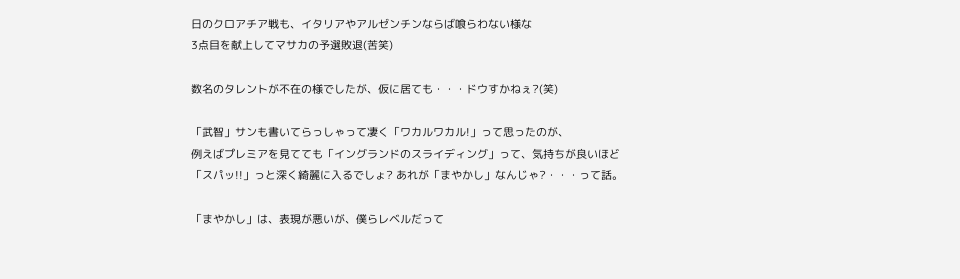日のクロアチア戦も、イタリアやアルゼンチンならば喰らわない様な
3点目を献上してマサカの予選敗退(苦笑)

数名のタレントが不在の様でしたが、仮に居ても・・・ドウすかねぇ?(笑)

「武智」サンも書いてらっしゃって凄く「ワカルワカル!」って思ったのが、
例えばプレミアを見てても「イングランドのスライディング」って、気持ちが良いほど
「スパッ!!」っと深く綺麗に入るでしょ? あれが「まやかし」なんじゃ?・・・って話。

「まやかし」は、表現が悪いが、僕らレベルだって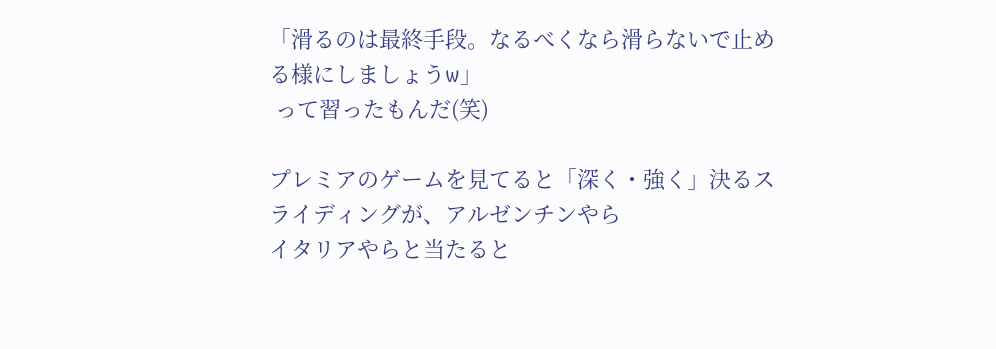「滑るのは最終手段。なるべくなら滑らないで止める様にしましょうw」
 って習ったもんだ(笑)

プレミアのゲームを見てると「深く・強く」決るスライディングが、アルゼンチンやら
イタリアやらと当たると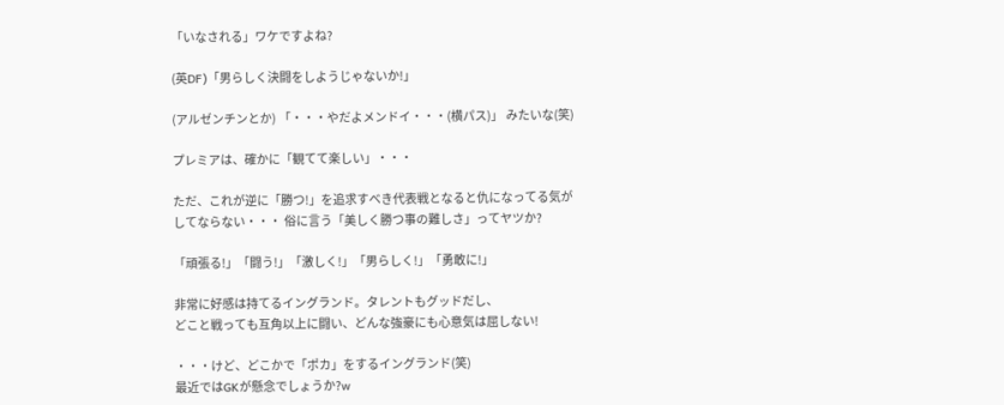「いなされる」ワケですよね?

(英DF)「男らしく決闘をしようじゃないか!」

(アルゼンチンとか) 「・・・やだよメンドイ・・・(横パス)」 みたいな(笑)

プレミアは、確かに「観てて楽しい」・・・

ただ、これが逆に「勝つ!」を追求すべき代表戦となると仇になってる気が
してならない・・・ 俗に言う「美しく勝つ事の難しさ」ってヤツか?

「頑張る!」「闘う!」「激しく!」「男らしく!」「勇敢に!」

非常に好感は持てるイングランド。タレントもグッドだし、
どこと戦っても互角以上に闘い、どんな強豪にも心意気は屈しない!

・・・けど、どこかで「ポカ」をするイングランド(笑)
最近ではGKが懸念でしょうか?w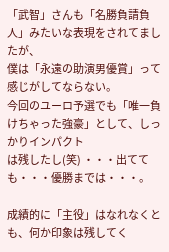「武智」さんも「名勝負請負人」みたいな表現をされてましたが、
僕は「永遠の助演男優賞」って感じがしてならない。
今回のユーロ予選でも「唯一負けちゃった強豪」として、しっかりインパクト
は残したし(笑) ・・・出てても・・・優勝までは・・・。

成績的に「主役」はなれなくとも、何か印象は残してく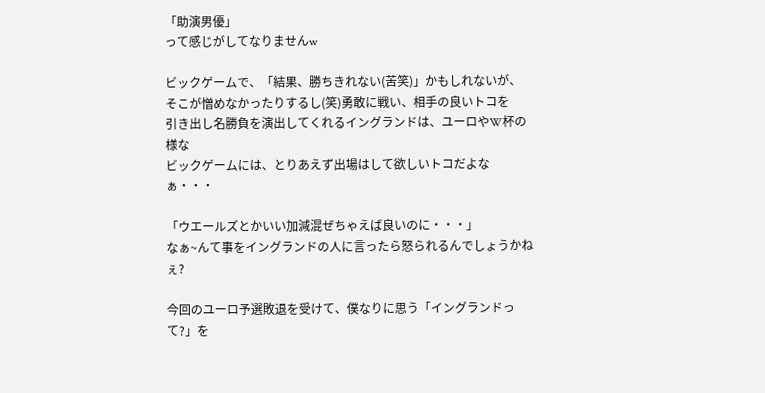「助演男優」
って感じがしてなりませんw

ビックゲームで、「結果、勝ちきれない(苦笑)」かもしれないが、
そこが憎めなかったりするし(笑)勇敢に戦い、相手の良いトコを
引き出し名勝負を演出してくれるイングランドは、ユーロやW杯の様な
ビックゲームには、とりあえず出場はして欲しいトコだよなぁ・・・

「ウエールズとかいい加減混ぜちゃえば良いのに・・・」
なぁ~んて事をイングランドの人に言ったら怒られるんでしょうかねぇ?

今回のユーロ予選敗退を受けて、僕なりに思う「イングランドって?」を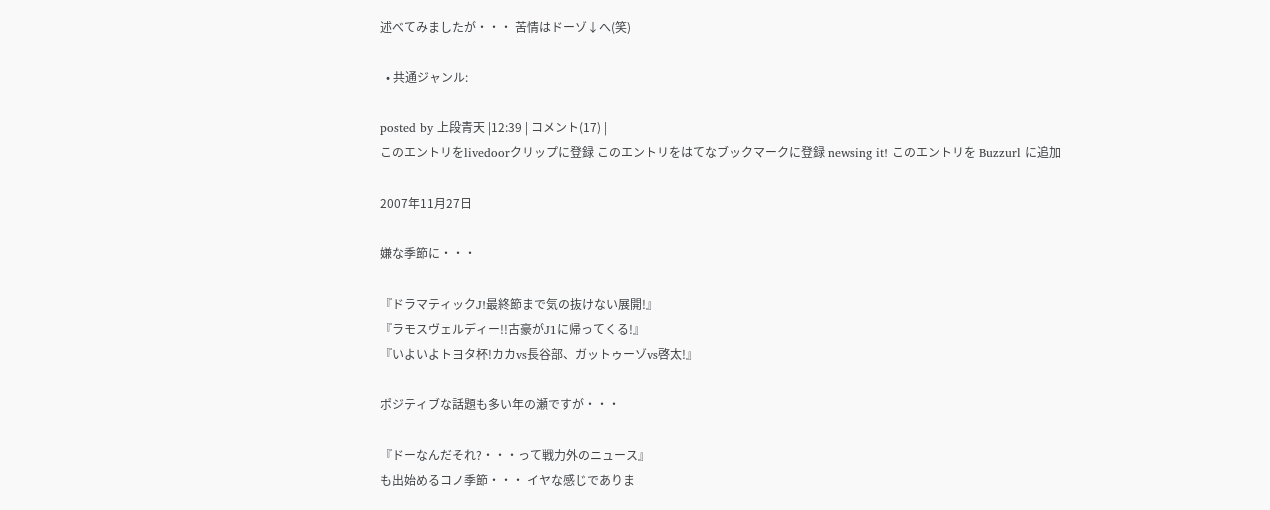述べてみましたが・・・ 苦情はドーゾ↓へ(笑)

  • 共通ジャンル:

posted by 上段青天 |12:39 | コメント(17) |
このエントリをlivedoorクリップに登録 このエントリをはてなブックマークに登録 newsing it! このエントリを Buzzurl に追加

2007年11月27日

嫌な季節に・・・

『ドラマティックJ!最終節まで気の抜けない展開!』
『ラモスヴェルディー!!古豪がJ1に帰ってくる!』
『いよいよトヨタ杯!カカvs長谷部、ガットゥーゾvs啓太!』

ポジティブな話題も多い年の瀬ですが・・・

『ドーなんだそれ?・・・って戦力外のニュース』
も出始めるコノ季節・・・ イヤな感じでありま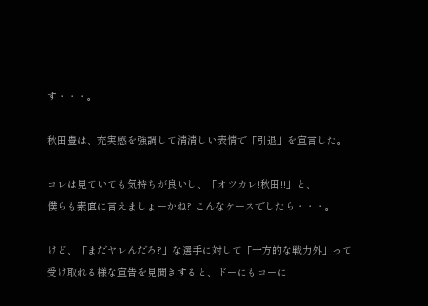す・・・。

秋田豊は、充実感を強調して清清しい表情で「引退」を宣言した。

コレは見ていても気持ちが良いし、「オツカレ!秋田!!」と、
僕らも素直に言えましょーかね? こんなケースでしたら・・・。

けど、「まだヤレんだろ?」な選手に対して「一方的な戦力外」って
受け取れる様な宣告を見聞きすると、ドーにもコーに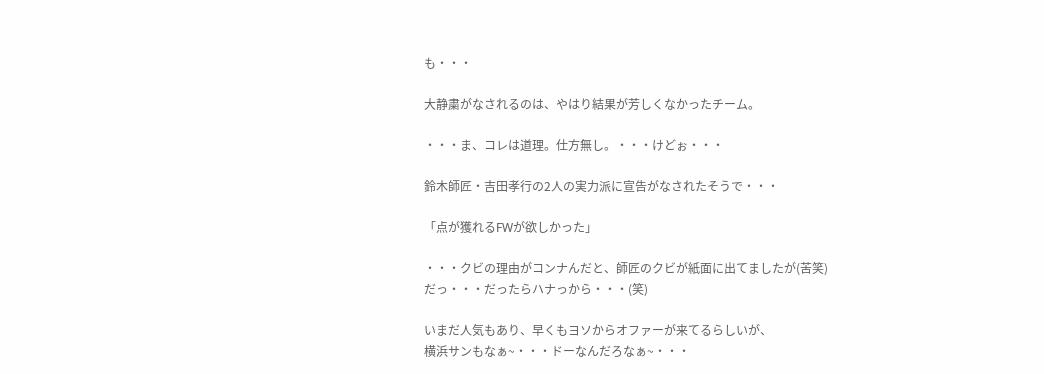も・・・

大静粛がなされるのは、やはり結果が芳しくなかったチーム。

・・・ま、コレは道理。仕方無し。・・・けどぉ・・・

鈴木師匠・吉田孝行の2人の実力派に宣告がなされたそうで・・・

「点が獲れるFWが欲しかった」

・・・クビの理由がコンナんだと、師匠のクビが紙面に出てましたが(苦笑)
だっ・・・だったらハナっから・・・(笑)

いまだ人気もあり、早くもヨソからオファーが来てるらしいが、
横浜サンもなぁ~・・・ドーなんだろなぁ~・・・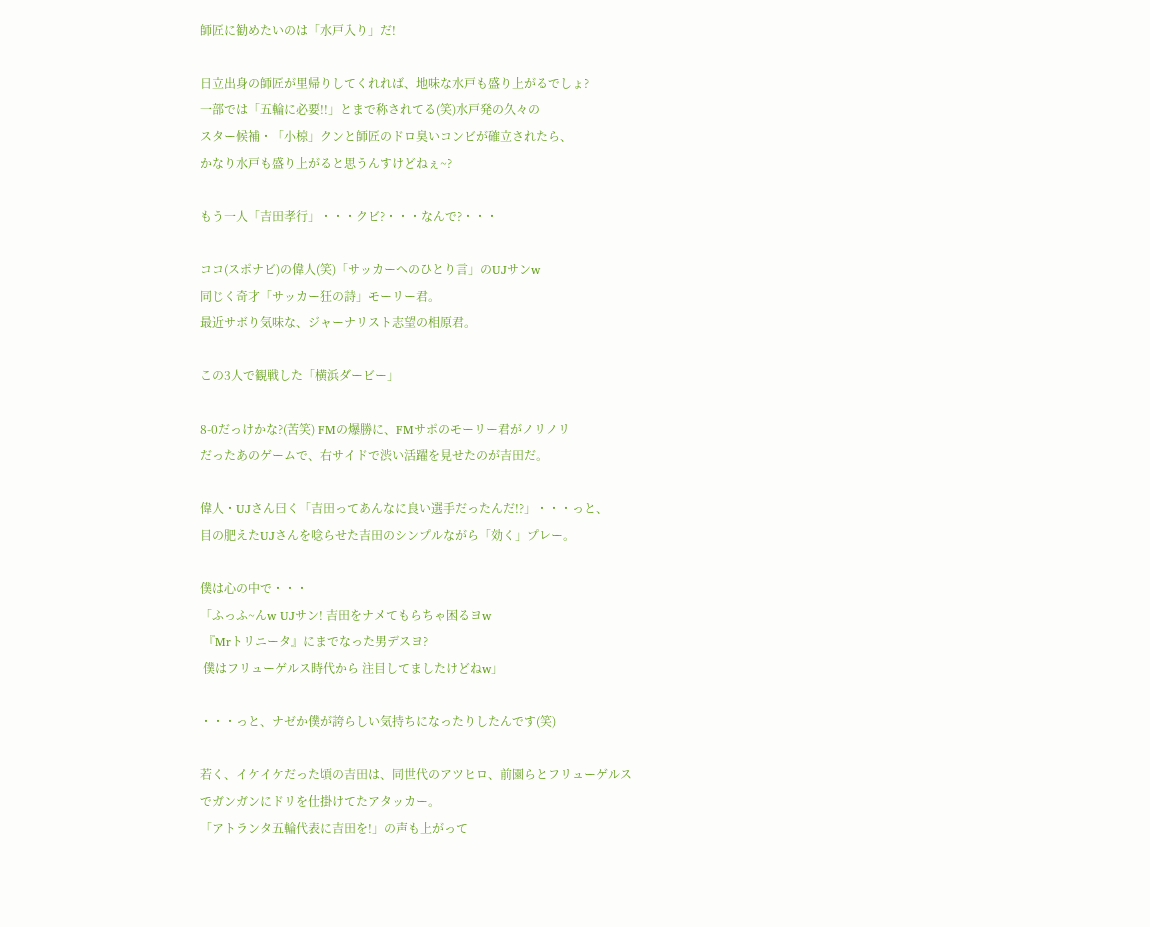師匠に勧めたいのは「水戸入り」だ!

日立出身の師匠が里帰りしてくれれば、地味な水戸も盛り上がるでしょ?
一部では「五輪に必要!!」とまで称されてる(笑)水戸発の久々の
スター候補・「小椋」クンと師匠のドロ臭いコンビが確立されたら、
かなり水戸も盛り上がると思うんすけどねぇ~?

もう一人「吉田孝行」・・・クビ?・・・なんで?・・・

ココ(スポナビ)の偉人(笑)「サッカーへのひとり言」のUJサンw
同じく奇才「サッカー狂の詩」モーリー君。
最近サボり気味な、ジャーナリスト志望の相原君。

この3人で観戦した「横浜ダービー」

8-0だっけかな?(苦笑) FMの爆勝に、FMサポのモーリー君がノリノリ
だったあのゲームで、右サイドで渋い活躍を見せたのが吉田だ。

偉人・UJさん曰く「吉田ってあんなに良い選手だったんだ!?」・・・っと、
目の肥えたUJさんを唸らせた吉田のシンプルながら「効く」プレー。

僕は心の中で・・・
「ふっふ~んw UJサン! 吉田をナメてもらちゃ困るヨw
 『Mrトリニータ』にまでなった男デスヨ?
 僕はフリューゲルス時代から 注目してましたけどねw」

・・・っと、ナゼか僕が誇らしい気持ちになったりしたんです(笑)

若く、イケイケだった頃の吉田は、同世代のアツヒロ、前園らとフリューゲルス
でガンガンにドリを仕掛けてたアタッカー。
「アトランタ五輪代表に吉田を!」の声も上がって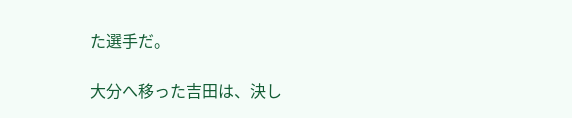た選手だ。

大分へ移った吉田は、決し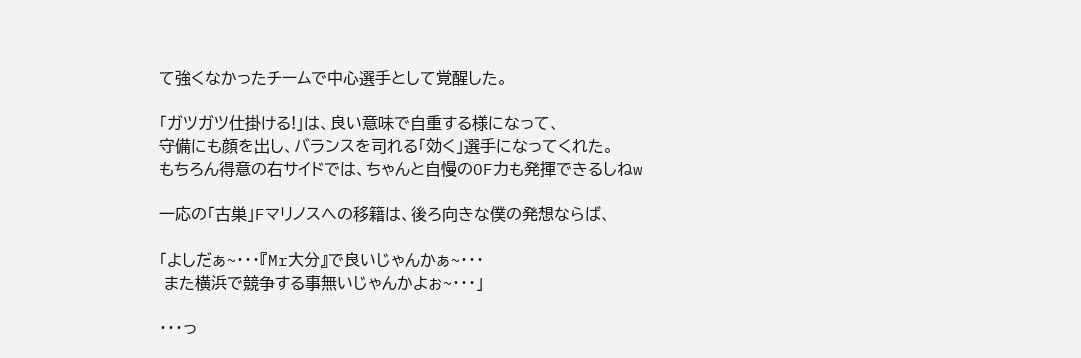て強くなかったチームで中心選手として覚醒した。

「ガツガツ仕掛ける!」は、良い意味で自重する様になって、
守備にも顔を出し、バランスを司れる「効く」選手になってくれた。
もちろん得意の右サイドでは、ちゃんと自慢のOF力も発揮できるしねw

一応の「古巣」Fマリノスへの移籍は、後ろ向きな僕の発想ならば、

「よしだぁ~・・・『Mr大分』で良いじゃんかぁ~・・・
 また横浜で競争する事無いじゃんかよぉ~・・・」

・・・っ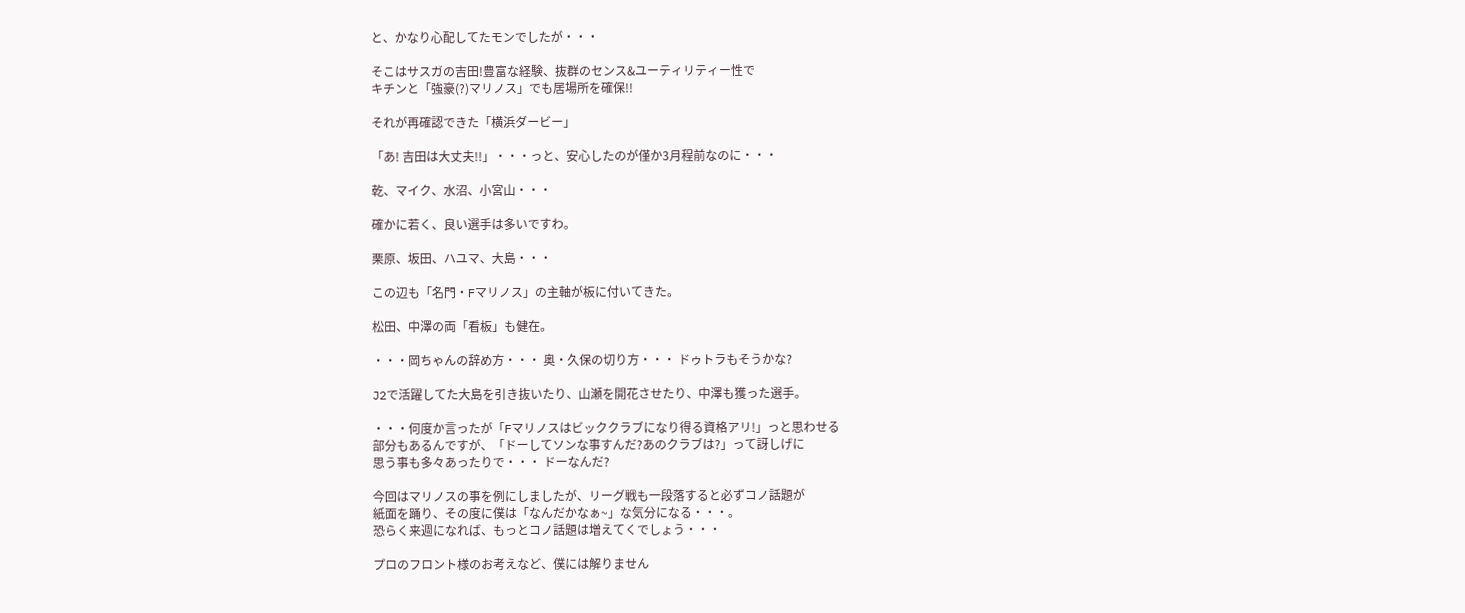と、かなり心配してたモンでしたが・・・

そこはサスガの吉田!豊富な経験、抜群のセンス&ユーティリティー性で
キチンと「強豪(?)マリノス」でも居場所を確保!!

それが再確認できた「横浜ダービー」

「あ! 吉田は大丈夫!!」・・・っと、安心したのが僅か3月程前なのに・・・

乾、マイク、水沼、小宮山・・・

確かに若く、良い選手は多いですわ。

栗原、坂田、ハユマ、大島・・・

この辺も「名門・Fマリノス」の主軸が板に付いてきた。

松田、中澤の両「看板」も健在。

・・・岡ちゃんの辞め方・・・ 奥・久保の切り方・・・ ドゥトラもそうかな?

J2で活躍してた大島を引き抜いたり、山瀬を開花させたり、中澤も獲った選手。

・・・何度か言ったが「Fマリノスはビッククラブになり得る資格アリ!」っと思わせる
部分もあるんですが、「ドーしてソンな事すんだ?あのクラブは?」って訝しげに
思う事も多々あったりで・・・ ドーなんだ?

今回はマリノスの事を例にしましたが、リーグ戦も一段落すると必ずコノ話題が
紙面を踊り、その度に僕は「なんだかなぁ~」な気分になる・・・。
恐らく来週になれば、もっとコノ話題は増えてくでしょう・・・

プロのフロント様のお考えなど、僕には解りません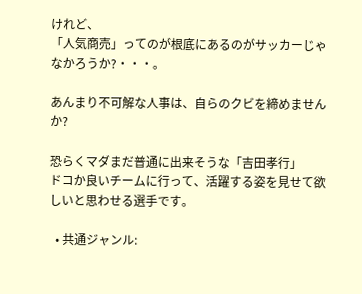けれど、
「人気商売」ってのが根底にあるのがサッカーじゃなかろうか?・・・。

あんまり不可解な人事は、自らのクビを締めませんか?

恐らくマダまだ普通に出来そうな「吉田孝行」
ドコか良いチームに行って、活躍する姿を見せて欲しいと思わせる選手です。

  • 共通ジャンル: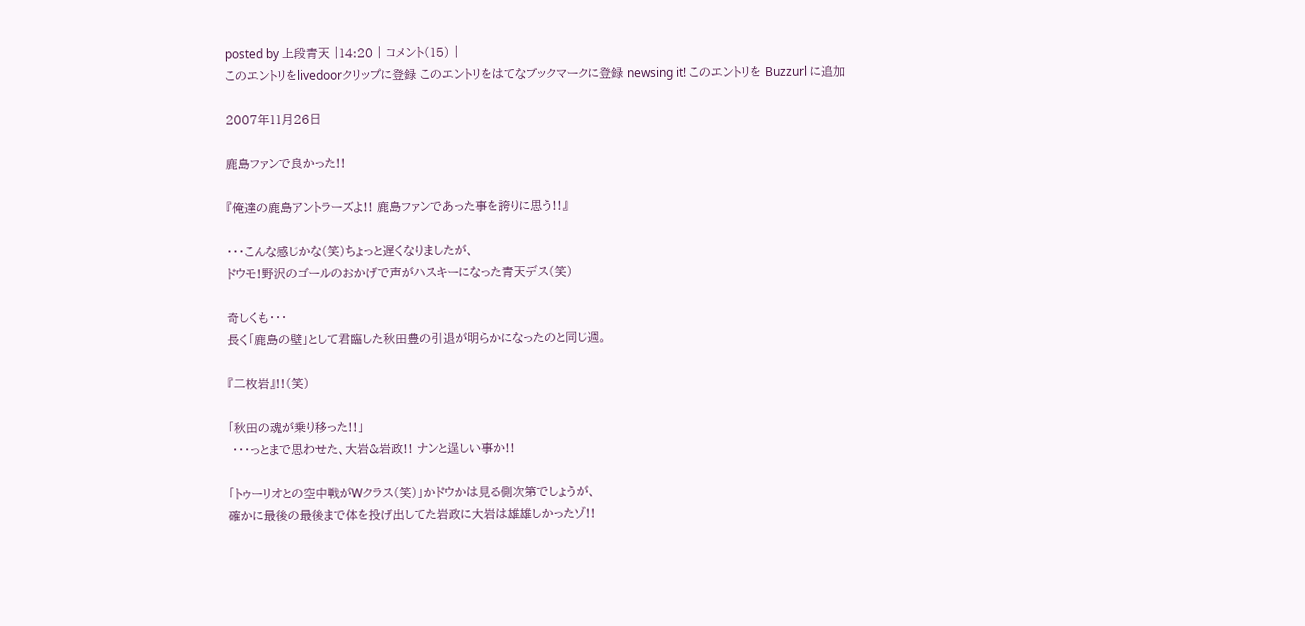posted by 上段青天 |14:20 | コメント(15) |
このエントリをlivedoorクリップに登録 このエントリをはてなブックマークに登録 newsing it! このエントリを Buzzurl に追加

2007年11月26日

鹿島ファンで良かった!!

『俺達の鹿島アントラーズよ!! 鹿島ファンであった事を誇りに思う!!』

・・・こんな感じかな(笑)ちょっと遅くなりましたが、
ドウモ!野沢のゴールのおかげで声がハスキーになった青天デス(笑)

奇しくも・・・
長く「鹿島の壁」として君臨した秋田豊の引退が明らかになったのと同じ週。

『二枚岩』!!(笑)

「秋田の魂が乗り移った!!」
 ・・・っとまで思わせた、大岩&岩政!! ナンと逞しい事か!!

「トゥーリオとの空中戦がWクラス(笑)」かドウかは見る側次第でしょうが、
確かに最後の最後まで体を投げ出してた岩政に大岩は雄雄しかったゾ!!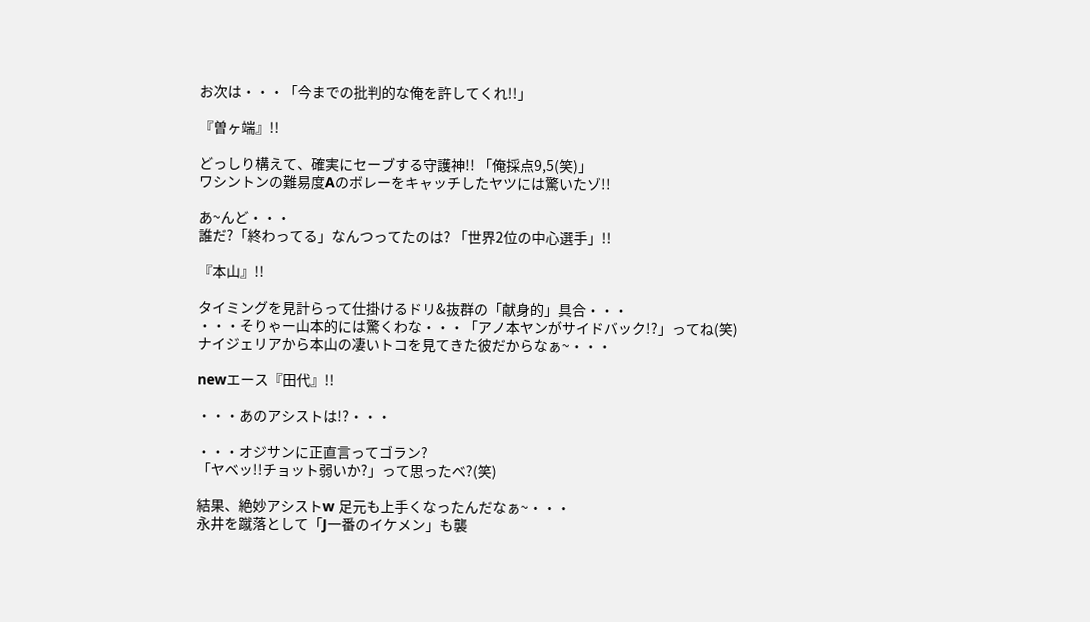お次は・・・「今までの批判的な俺を許してくれ!!」

『曽ヶ端』!!

どっしり構えて、確実にセーブする守護神!! 「俺採点9,5(笑)」
ワシントンの難易度Aのボレーをキャッチしたヤツには驚いたゾ!!

あ~んど・・・
誰だ?「終わってる」なんつってたのは? 「世界2位の中心選手」!!

『本山』!!

タイミングを見計らって仕掛けるドリ&抜群の「献身的」具合・・・
・・・そりゃー山本的には驚くわな・・・「アノ本ヤンがサイドバック!?」ってね(笑)
ナイジェリアから本山の凄いトコを見てきた彼だからなぁ~・・・

newエース『田代』!!

・・・あのアシストは!?・・・

・・・オジサンに正直言ってゴラン?
「ヤベッ!!チョット弱いか?」って思ったベ?(笑)

結果、絶妙アシストw 足元も上手くなったんだなぁ~・・・
永井を蹴落として「J一番のイケメン」も襲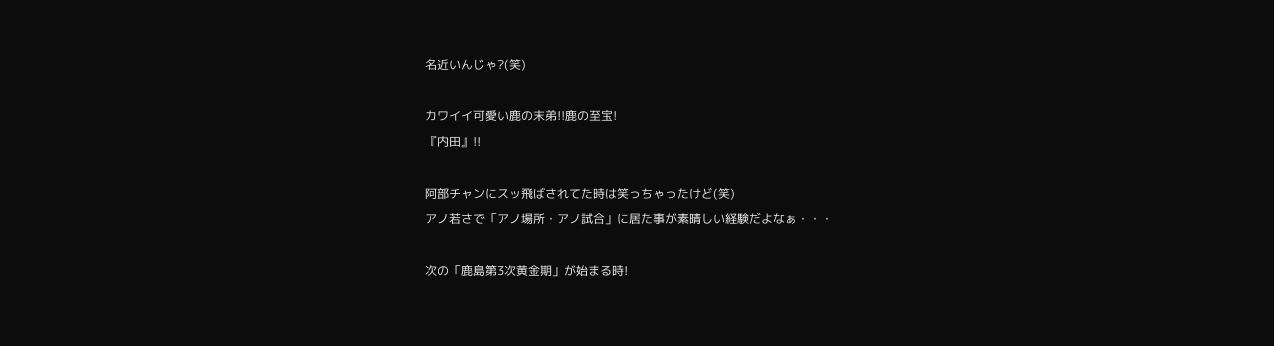名近いんじゃ?(笑)

カワイイ可愛い鹿の末弟!!鹿の至宝!
『内田』!!

阿部チャンにスッ飛ばされてた時は笑っちゃったけど(笑)
アノ若さで「アノ場所・アノ試合」に居た事が素晴しい経験だよなぁ・・・

次の「鹿島第3次黄金期」が始まる時!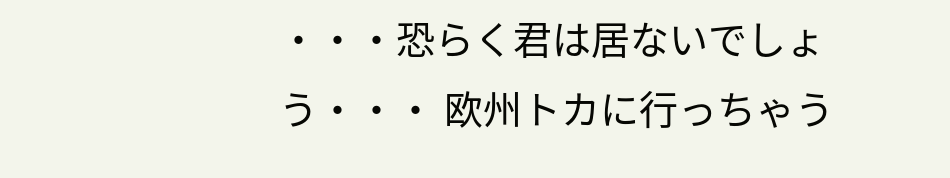・・・恐らく君は居ないでしょう・・・ 欧州トカに行っちゃう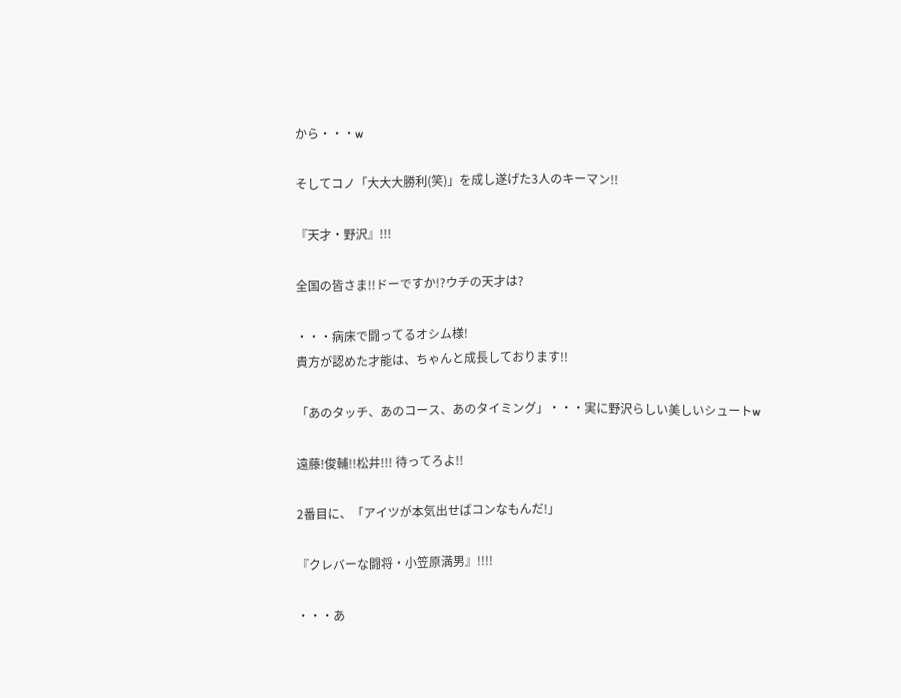から・・・w

そしてコノ「大大大勝利(笑)」を成し遂げた3人のキーマン!!

『天才・野沢』!!!

全国の皆さま!!ドーですか!?ウチの天才は?

・・・病床で闘ってるオシム様!
貴方が認めた才能は、ちゃんと成長しております!!

「あのタッチ、あのコース、あのタイミング」・・・実に野沢らしい美しいシュートw

遠藤!俊輔!!松井!!! 待ってろよ!!

2番目に、「アイツが本気出せばコンなもんだ!」

『クレバーな闘将・小笠原満男』!!!!

・・・あ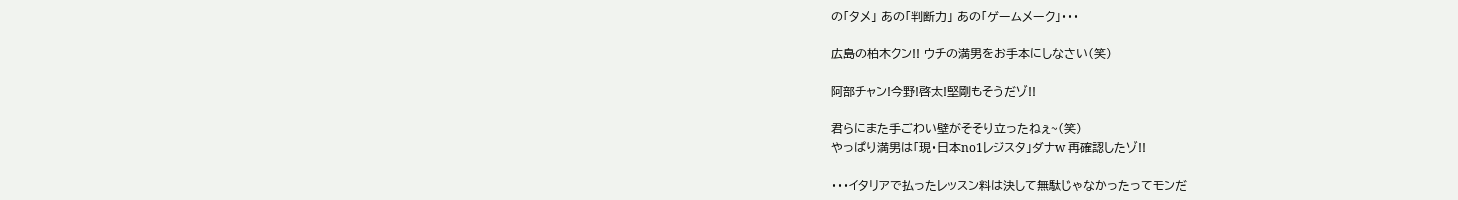の「タメ」 あの「判断力」 あの「ゲームメーク」・・・

広島の柏木クン!! ウチの満男をお手本にしなさい(笑)

阿部チャン!今野!啓太!堅剛もそうだゾ!!

君らにまた手ごわい壁がそそり立ったねぇ~(笑)
やっぱり満男は「現・日本no1レジスタ」ダナw 再確認したゾ!!

・・・イタリアで払ったレッスン料は決して無駄じゃなかったってモンだ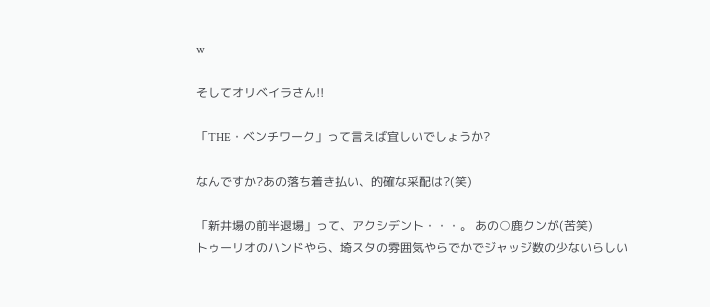w

そしてオリベイラさん!!

「THE・ベンチワーク」って言えば宜しいでしょうか?

なんですか?あの落ち着き払い、的確な采配は?(笑)

「新井場の前半退場」って、アクシデント・・・。 あの○鹿クンが(苦笑)
トゥーリオのハンドやら、埼スタの雰囲気やらでかでジャッジ数の少ないらしい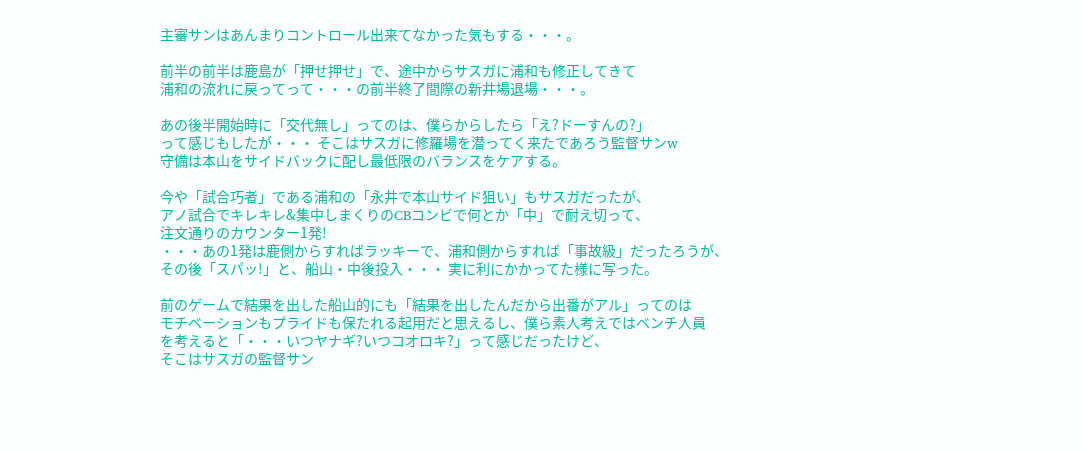主審サンはあんまりコントロール出来てなかった気もする・・・。

前半の前半は鹿島が「押せ押せ」で、途中からサスガに浦和も修正してきて
浦和の流れに戻ってって・・・の前半終了間際の新井場退場・・・。

あの後半開始時に「交代無し」ってのは、僕らからしたら「え?ドーすんの?」
って感じもしたが・・・ そこはサスガに修羅場を潜ってく来たであろう監督サンw
守備は本山をサイドバックに配し最低限のバランスをケアする。

今や「試合巧者」である浦和の「永井で本山サイド狙い」もサスガだったが、
アノ試合でキレキレ&集中しまくりのCBコンビで何とか「中」で耐え切って、
注文通りのカウンター1発!
・・・あの1発は鹿側からすればラッキーで、浦和側からすれば「事故級」だったろうが、
その後「スパッ!」と、船山・中後投入・・・ 実に利にかかってた様に写った。

前のゲームで結果を出した船山的にも「結果を出したんだから出番がアル」ってのは
モチベーションもプライドも保たれる起用だと思えるし、僕ら素人考えではベンチ人員
を考えると「・・・いつヤナギ?いつコオロキ?」って感じだったけど、
そこはサスガの監督サン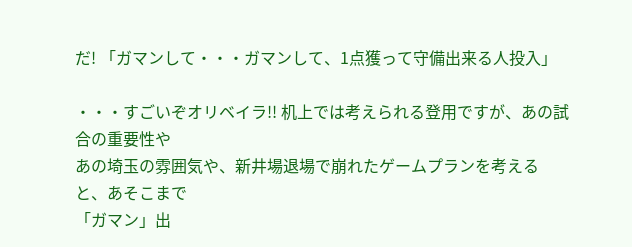だ! 「ガマンして・・・ガマンして、1点獲って守備出来る人投入」

・・・すごいぞオリベイラ!! 机上では考えられる登用ですが、あの試合の重要性や
あの埼玉の雰囲気や、新井場退場で崩れたゲームプランを考えると、あそこまで
「ガマン」出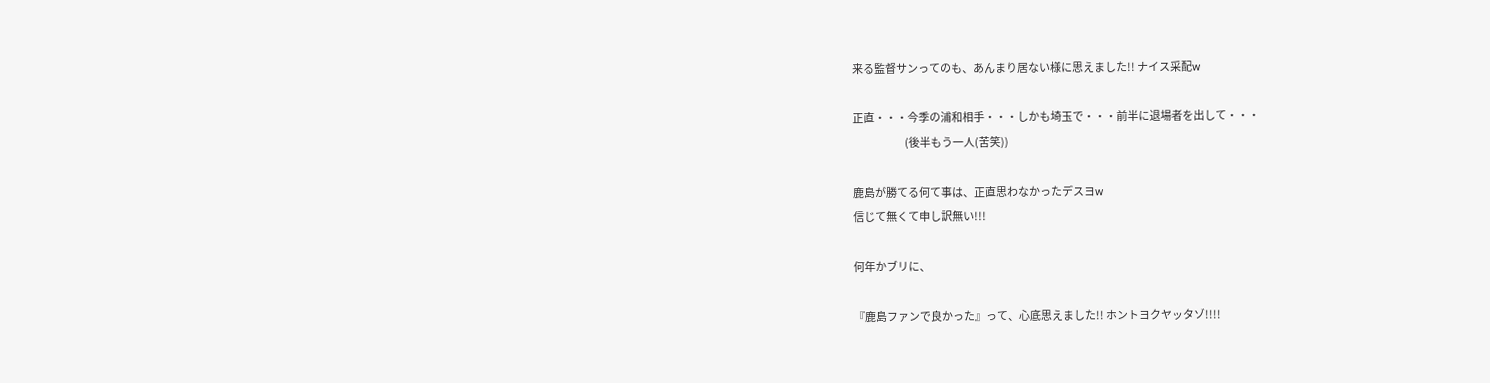来る監督サンってのも、あんまり居ない様に思えました!! ナイス采配w

正直・・・今季の浦和相手・・・しかも埼玉で・・・前半に退場者を出して・・・
                          (後半もう一人(苦笑))

鹿島が勝てる何て事は、正直思わなかったデスヨw
信じて無くて申し訳無い!!!

何年かブリに、

『鹿島ファンで良かった』って、心底思えました!! ホントヨクヤッタゾ!!!!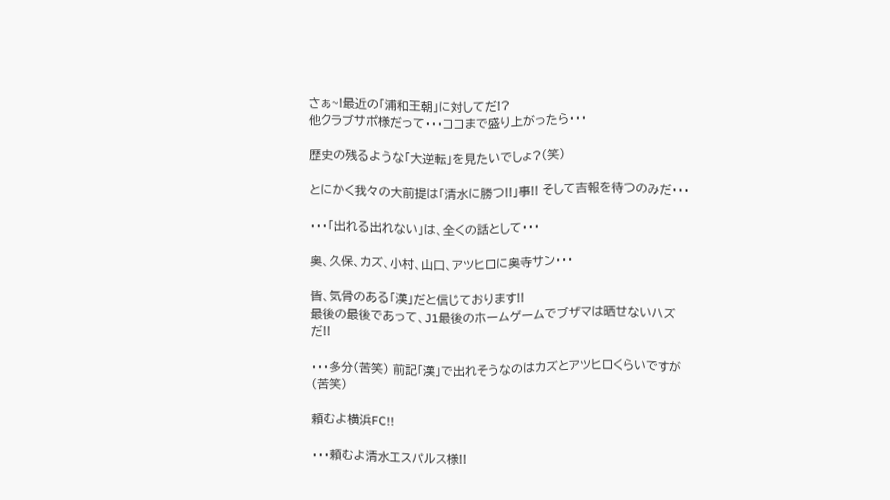さぁ~!最近の「浦和王朝」に対してだ!?
他クラブサポ様だって・・・ココまで盛り上がったら・・・

歴史の残るような「大逆転」を見たいでしょ?(笑)

とにかく我々の大前提は「清水に勝つ!!」事!! そして吉報を待つのみだ・・・

・・・「出れる出れない」は、全くの話として・・・

奥、久保、カズ、小村、山口、アツヒロに奥寺サン・・・

皆、気骨のある「漢」だと信じております!!
最後の最後であって、J1最後のホームゲームでブザマは晒せないハズだ!!

・・・多分(苦笑) 前記「漢」で出れそうなのはカズとアツヒロくらいですが(苦笑)

頼むよ横浜FC!!

・・・頼むよ清水エスパルス様!!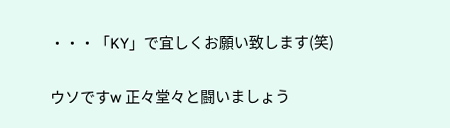・・・「KY」で宜しくお願い致します(笑)

ウソですw 正々堂々と闘いましょう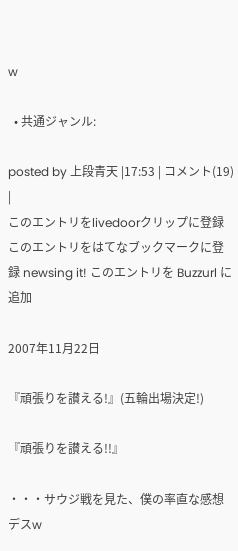w

  • 共通ジャンル:

posted by 上段青天 |17:53 | コメント(19) |
このエントリをlivedoorクリップに登録 このエントリをはてなブックマークに登録 newsing it! このエントリを Buzzurl に追加

2007年11月22日

『頑張りを讃える!』(五輪出場決定!)

『頑張りを讃える!!』

・・・サウジ戦を見た、僕の率直な感想デスw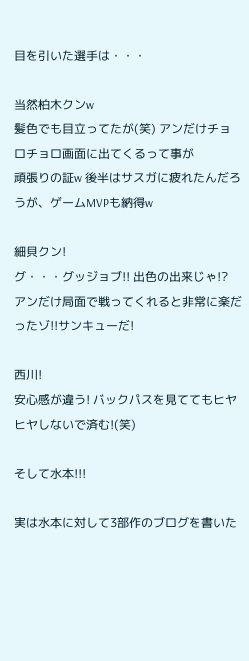目を引いた選手は・・・

当然柏木クンw
髪色でも目立ってたが(笑) アンだけチョロチョロ画面に出てくるって事が
頑張りの証w 後半はサスガに疲れたんだろうが、ゲームMVPも納得w

細貝クン!
グ・・・グッジョブ!! 出色の出来じゃ!?
アンだけ局面で戦ってくれると非常に楽だったゾ!!サンキューだ!

西川!
安心感が違う! バックパスを見ててもヒヤヒヤしないで済む!(笑)

そして水本!!!

実は水本に対して3部作のブログを書いた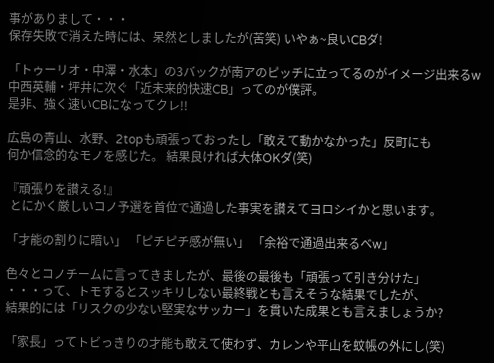事がありまして・・・
保存失敗で消えた時には、呆然としましたが(苦笑) いやぁ~良いCBダ!

「トゥーリオ・中澤・水本」の3バックが南アのピッチに立ってるのがイメージ出来るw
中西英輔・坪井に次ぐ「近未来的快速CB」ってのが僕評。
是非、強く速いCBになってクレ!!

広島の青山、水野、2topも頑張っておったし「敢えて動かなかった」反町にも
何か信念的なモノを感じた。 結果良ければ大体OKダ(笑)

『頑張りを讃える!』
 とにかく厳しいコノ予選を首位で通過した事実を讃えてヨロシイかと思います。

「才能の割りに暗い」 「ピチピチ感が無い」 「余裕で通過出来るベw」

色々とコノチームに言ってきましたが、最後の最後も「頑張って引き分けた」
・・・って、トモするとスッキリしない最終戦とも言えそうな結果でしたが、
結果的には「リスクの少ない堅実なサッカー」を貫いた成果とも言えましょうか?

「家長」ってトビっきりの才能も敢えて使わず、カレンや平山を蚊帳の外にし(笑)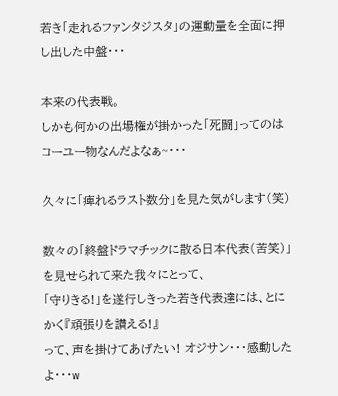若き「走れるファンタジスタ」の運動量を全面に押し出した中盤・・・

本来の代表戦。
しかも何かの出場権が掛かった「死闘」ってのはコーユー物なんだよなぁ~・・・

久々に「痺れるラスト数分」を見た気がします(笑)

数々の「終盤ドラマチックに散る日本代表(苦笑)」を見せられて来た我々にとって、
「守りきる!」を遂行しきった若き代表達には、とにかく『頑張りを讃える!』
って、声を掛けてあげたい! オジサン・・・感動したよ・・・w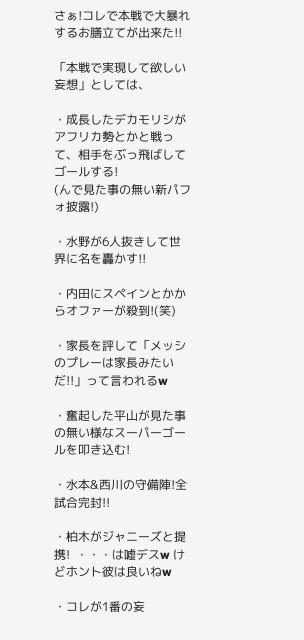さぁ!コレで本戦で大暴れするお膳立てが出来た!!

「本戦で実現して欲しい妄想」としては、

・成長したデカモリシがアフリカ勢とかと戦って、相手をぶっ飛ばしてゴールする!
(んで見た事の無い新パフォ披露!)

・水野が6人抜きして世界に名を轟かす!!

・内田にスペインとかからオファーが殺到!(笑)

・家長を評して「メッシのプレーは家長みたいだ!!」って言われるw

・奮起した平山が見た事の無い様なスーパーゴールを叩き込む!

・水本&西川の守備陣!全試合完封!!

・柏木がジャニーズと提携!  ・・・は嘘デスw けどホント彼は良いねw

・コレが1番の妄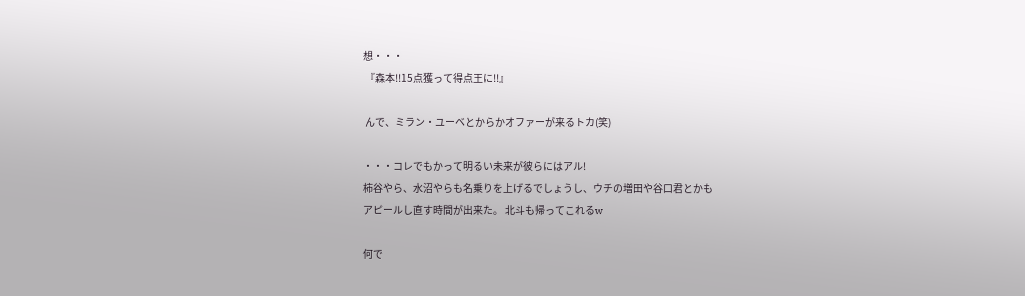想・・・
 『森本!!15点獲って得点王に!!』

 んで、ミラン・ユーベとからかオファーが来るトカ(笑)

・・・コレでもかって明るい未来が彼らにはアル!
柿谷やら、水沼やらも名乗りを上げるでしょうし、ウチの増田や谷口君とかも
アピールし直す時間が出来た。 北斗も帰ってこれるw

何で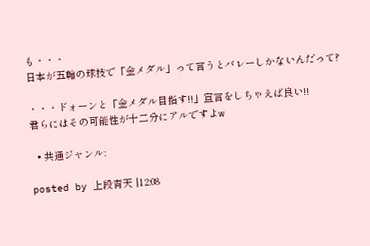も・・・
日本が五輪の球技で「金メダル」って言うとバレーしかないんだって?

・・・ドォーンと「金メダル目指す!!」宣言をしちゃえば良い!!
君らにはその可能性が十二分にアルですよw

  • 共通ジャンル:

posted by 上段青天 |12:08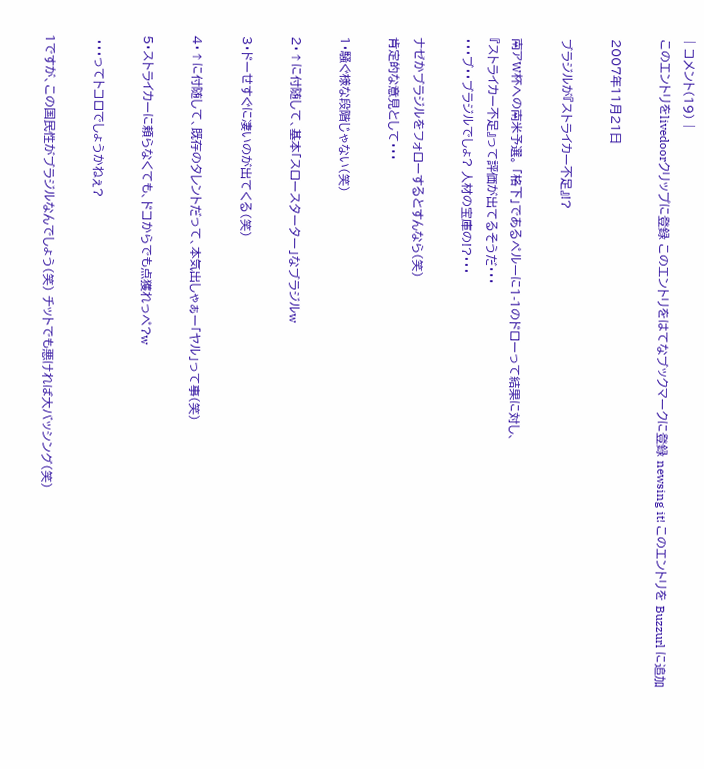| コメント(19) |
このエントリをlivedoorクリップに登録 このエントリをはてなブックマークに登録 newsing it! このエントリを Buzzurl に追加

2007年11月21日

ブラジルが『ストライカー不足』!?

南アW杯への南米予選。 「格下」であるペルーに1-1のドローって結果に対し、
『ストライカー不足』って評価が出てるそうだ・・・
・・・ブ・・ブラジルでしょ? 人材の宝庫の!?・・・

ナゼかブラジルをフォローするとすんなら(笑)
肯定的な意見として・・・

1・騒ぐ様な段階じゃない(笑)

2・↑に付随して、基本「スロースターター」なブラジルw

3・ドーせすぐに凄いのが出てくる(笑)

4・↑に付随して、既存のタレントだって、本気出しゃぁー「ヤル」って事(笑)

5・ストライカーに頼らなくても、ドコからでも点獲れっペ?w

 ・・・ってトコロでしょうかねぇ?

1ですが、この国民性がブラジルなんでしょう(笑) チットでも悪ければ大バッシング(笑)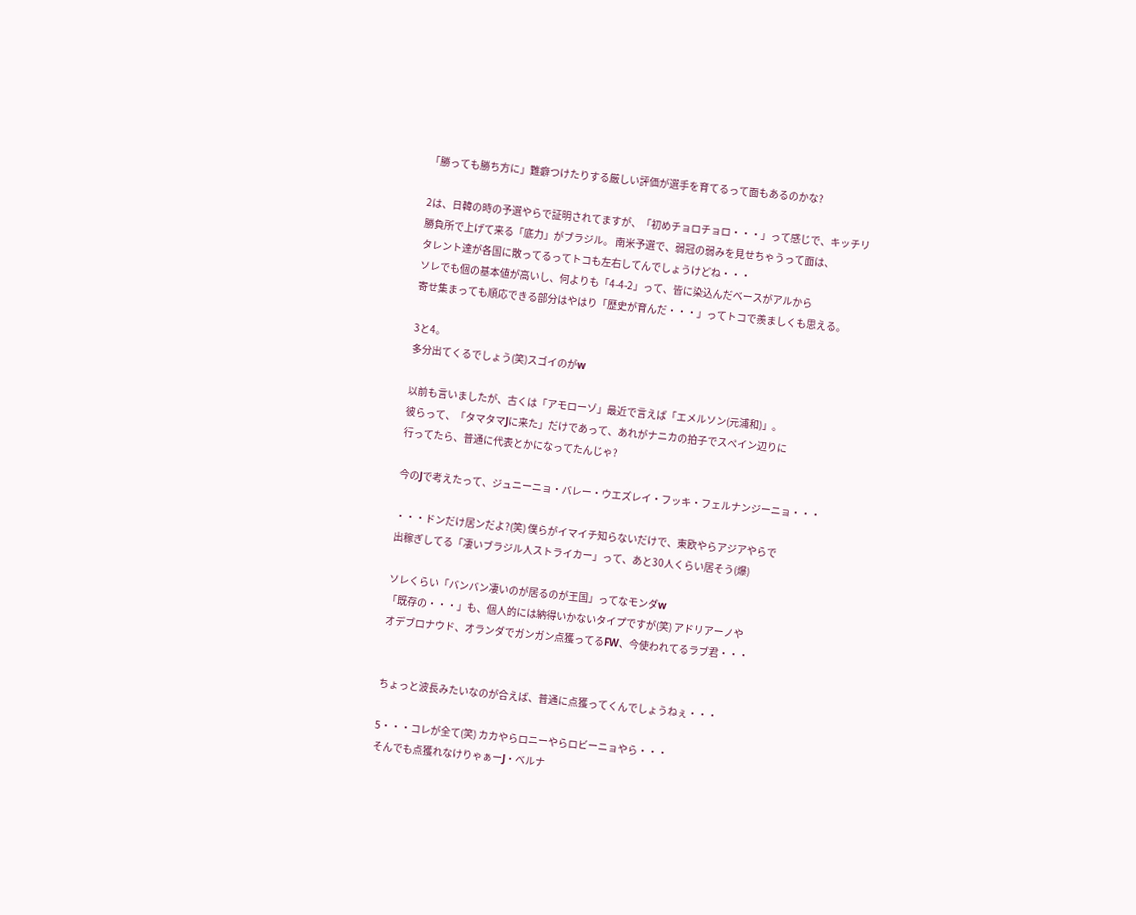「勝っても勝ち方に」難癖つけたりする厳しい評価が選手を育てるって面もあるのかな?

2は、日韓の時の予選やらで証明されてますが、「初めチョロチョロ・・・」って感じで、キッチリ
勝負所で上げて来る「底力」がブラジル。 南米予選で、弱冠の弱みを見せちゃうって面は、
タレント達が各国に散ってるってトコも左右してんでしょうけどね・・・
ソレでも個の基本値が高いし、何よりも「4-4-2」って、皆に染込んだベースがアルから
寄せ集まっても順応できる部分はやはり「歴史が育んだ・・・」ってトコで羨ましくも思える。

3と4。
多分出てくるでしょう(笑)スゴイのがw

以前も言いましたが、古くは「アモローゾ」最近で言えば「エメルソン(元浦和)」。
彼らって、「タマタマJに来た」だけであって、あれがナニカの拍子でスペイン辺りに
行ってたら、普通に代表とかになってたんじゃ?

今のJで考えたって、ジュニーニョ・バレー・ウエズレイ・フッキ・フェルナンジーニョ・・・

・・・ドンだけ居ンだよ?(笑) 僕らがイマイチ知らないだけで、東欧やらアジアやらで
出稼ぎしてる「凄いブラジル人ストライカー」って、あと30人くらい居そう(爆)

ソレくらい「バンバン凄いのが居るのが王国」ってなモンダw
「既存の・・・」も、個人的には納得いかないタイプですが(笑) アドリアーノや
オデブロナウド、オランダでガンガン点獲ってるFW、今使われてるラブ君・・・


ちょっと波長みたいなのが合えば、普通に点獲ってくんでしょうねぇ・・・

5・・・コレが全て(笑) カカやらロニーやらロビーニョやら・・・
そんでも点獲れなけりゃぁーJ・ベルナ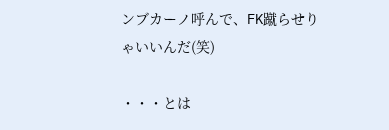ンブカーノ呼んで、FK蹴らせりゃいいんだ(笑)

・・・とは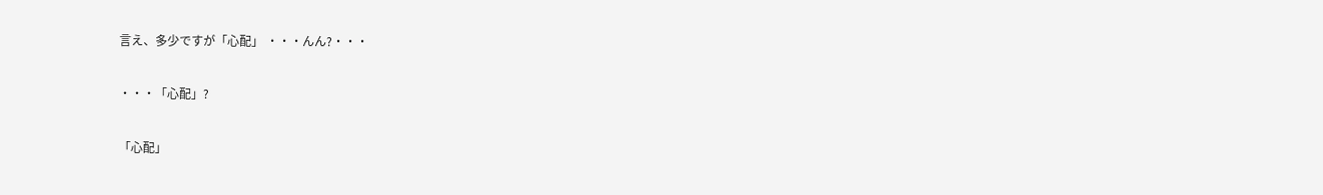言え、多少ですが「心配」 ・・・んん?・・・

・・・「心配」?

「心配」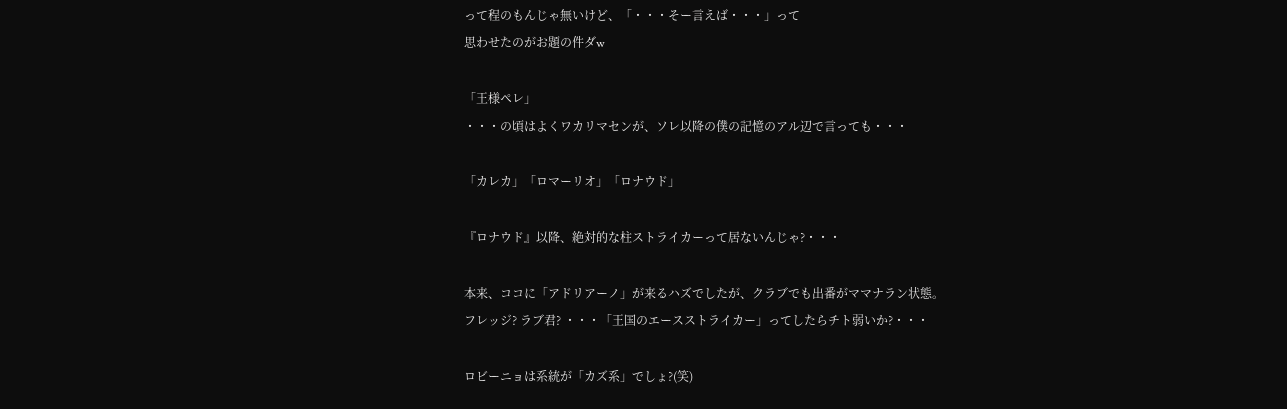って程のもんじゃ無いけど、「・・・そー言えば・・・」って
思わせたのがお題の件ダw

「王様ペレ」
・・・の頃はよくワカリマセンが、ソレ以降の僕の記憶のアル辺で言っても・・・

「カレカ」「ロマーリオ」「ロナウド」

『ロナウド』以降、絶対的な柱ストライカーって居ないんじゃ?・・・

本来、ココに「アドリアーノ」が来るハズでしたが、クラブでも出番がママナラン状態。
フレッジ? ラブ君? ・・・「王国のエースストライカー」ってしたらチト弱いか?・・・

ロビーニョは系統が「カズ系」でしょ?(笑)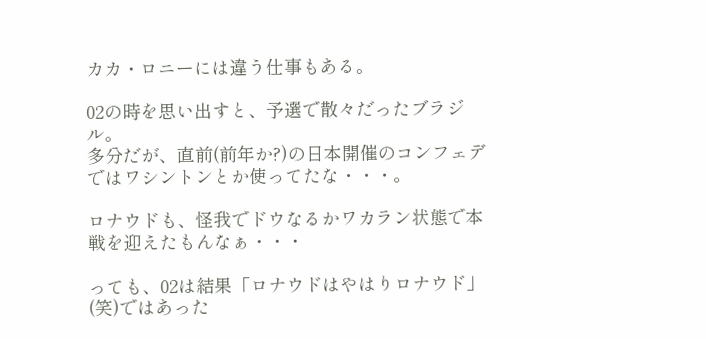カカ・ロニーには違う仕事もある。

02の時を思い出すと、予選で散々だったブラジル。
多分だが、直前(前年か?)の日本開催のコンフェデではワシントンとか使ってたな・・・。

ロナウドも、怪我でドウなるかワカラン状態で本戦を迎えたもんなぁ・・・

っても、02は結果「ロナウドはやはりロナウド」(笑)ではあった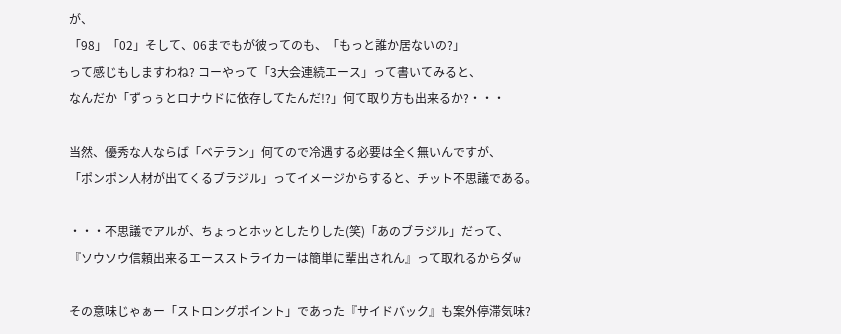が、
「98」「02」そして、06までもが彼ってのも、「もっと誰か居ないの?」
って感じもしますわね? コーやって「3大会連続エース」って書いてみると、
なんだか「ずっぅとロナウドに依存してたんだ!?」何て取り方も出来るか?・・・

当然、優秀な人ならば「ベテラン」何てので冷遇する必要は全く無いんですが、
「ポンポン人材が出てくるブラジル」ってイメージからすると、チット不思議である。

・・・不思議でアルが、ちょっとホッとしたりした(笑)「あのブラジル」だって、
『ソウソウ信頼出来るエースストライカーは簡単に輩出されん』って取れるからダw

その意味じゃぁー「ストロングポイント」であった『サイドバック』も案外停滞気味?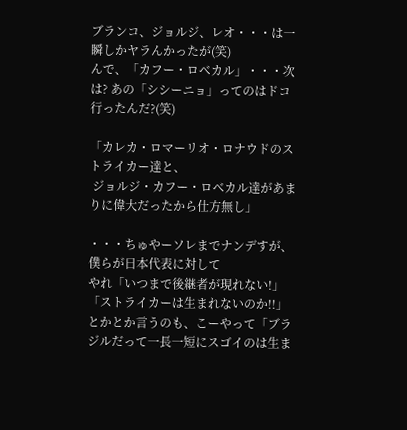ブランコ、ジョルジ、レオ・・・は一瞬しかヤラんかったが(笑)
んで、「カフー・ロベカル」・・・次は? あの「シシーニョ」ってのはドコ行ったんだ?(笑)

「カレカ・ロマーリオ・ロナウドのストライカー達と、
 ジョルジ・カフー・ロベカル達があまりに偉大だったから仕方無し」

・・・ちゅやーソレまでナンデすが、僕らが日本代表に対して
やれ「いつまで後継者が現れない!」「ストライカーは生まれないのか!!」
とかとか言うのも、こーやって「ブラジルだって一長一短にスゴイのは生ま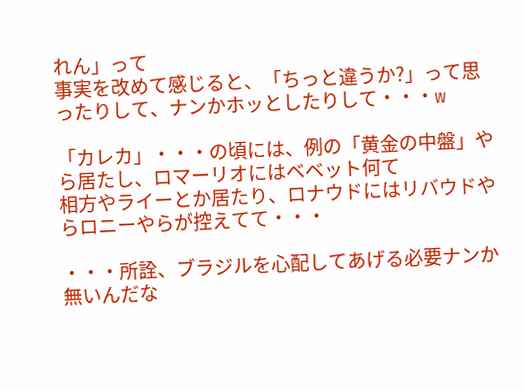れん」って
事実を改めて感じると、「ちっと違うか?」って思ったりして、ナンかホッとしたりして・・・w

「カレカ」・・・の頃には、例の「黄金の中盤」やら居たし、ロマーリオにはベベット何て
相方やライーとか居たり、ロナウドにはリバウドやらロニーやらが控えてて・・・

・・・所詮、ブラジルを心配してあげる必要ナンか無いんだな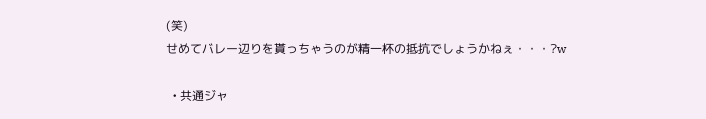(笑)
せめてバレー辺りを貰っちゃうのが精一杯の抵抗でしょうかねぇ・・・?w

  • 共通ジャ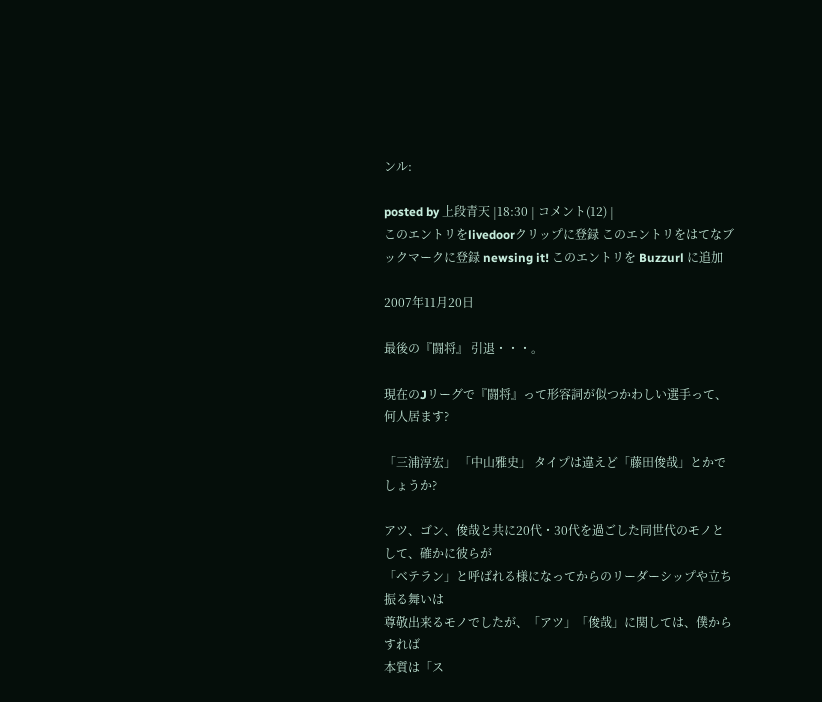ンル:

posted by 上段青天 |18:30 | コメント(12) |
このエントリをlivedoorクリップに登録 このエントリをはてなブックマークに登録 newsing it! このエントリを Buzzurl に追加

2007年11月20日

最後の『闘将』 引退・・・。

現在のJリーグで『闘将』って形容詞が似つかわしい選手って、何人居ます?

「三浦淳宏」 「中山雅史」 タイプは違えど「藤田俊哉」とかでしょうか?

アツ、ゴン、俊哉と共に20代・30代を過ごした同世代のモノとして、確かに彼らが
「ベテラン」と呼ばれる様になってからのリーダーシップや立ち振る舞いは
尊敬出来るモノでしたが、「アツ」「俊哉」に関しては、僕からすれば
本質は「ス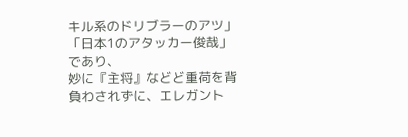キル系のドリブラーのアツ」「日本1のアタッカー俊哉」であり、
妙に『主将』などど重荷を背負わされずに、エレガント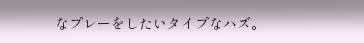なプレーをしたいタイプなハズ。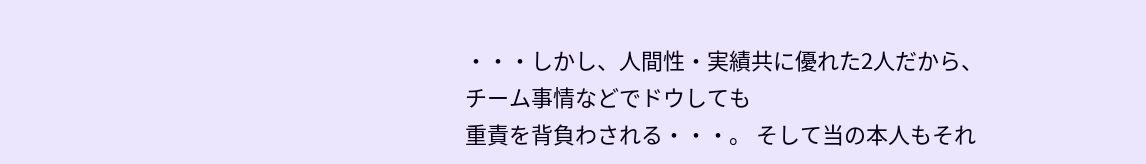・・・しかし、人間性・実績共に優れた2人だから、チーム事情などでドウしても
重責を背負わされる・・・。 そして当の本人もそれ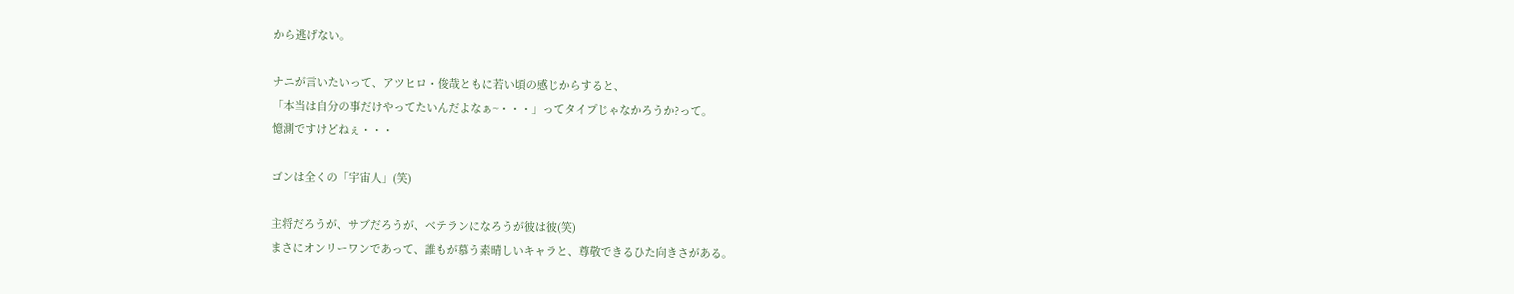から逃げない。

ナニが言いたいって、アツヒロ・俊哉ともに若い頃の感じからすると、
「本当は自分の事だけやってたいんだよなぁ~・・・」ってタイプじゃなかろうか?って。
憶測ですけどねぇ・・・

ゴンは全くの「宇宙人」(笑)

主将だろうが、サブだろうが、ベテランになろうが彼は彼(笑)
まさにオンリーワンであって、誰もが慕う素晴しいキャラと、尊敬できるひた向きさがある。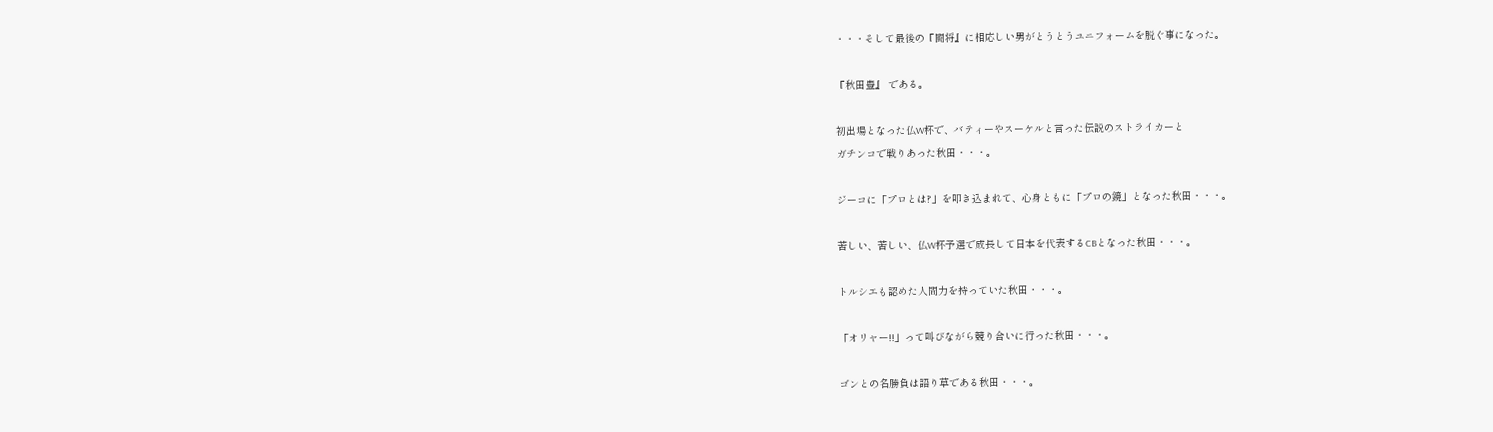・・・そして最後の『闘将』に相応しい男がとうとうユニフォームを脱ぐ事になった。

『秋田豊』 である。

初出場となった仏W杯で、バティーやスーケルと言った伝説のストライカーと
ガチンコで戦りあった秋田・・・。

ジーコに「プロとは?」を叩き込まれて、心身ともに「プロの鏡」となった秋田・・・。

苦しい、苦しい、仏W杯予選で成長して日本を代表するCBとなった秋田・・・。

トルシエも認めた人間力を持っていた秋田・・・。

「オリャー!!」って叫びながら競り合いに行った秋田・・・。

ゴンとの名勝負は語り草である秋田・・・。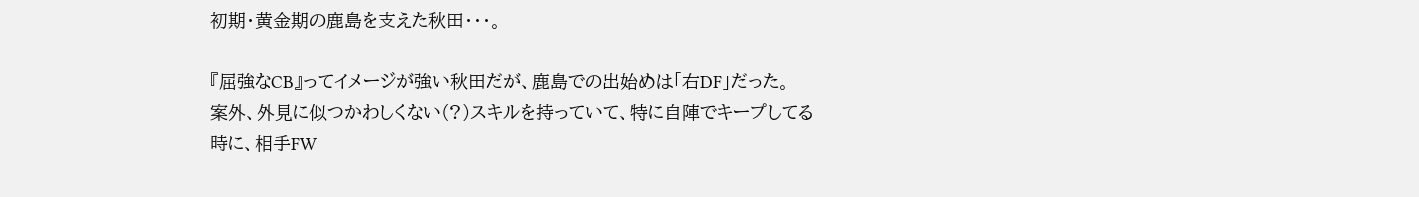初期・黄金期の鹿島を支えた秋田・・・。

『屈強なCB』ってイメージが強い秋田だが、鹿島での出始めは「右DF」だった。
案外、外見に似つかわしくない(?)スキルを持っていて、特に自陣でキープしてる
時に、相手FW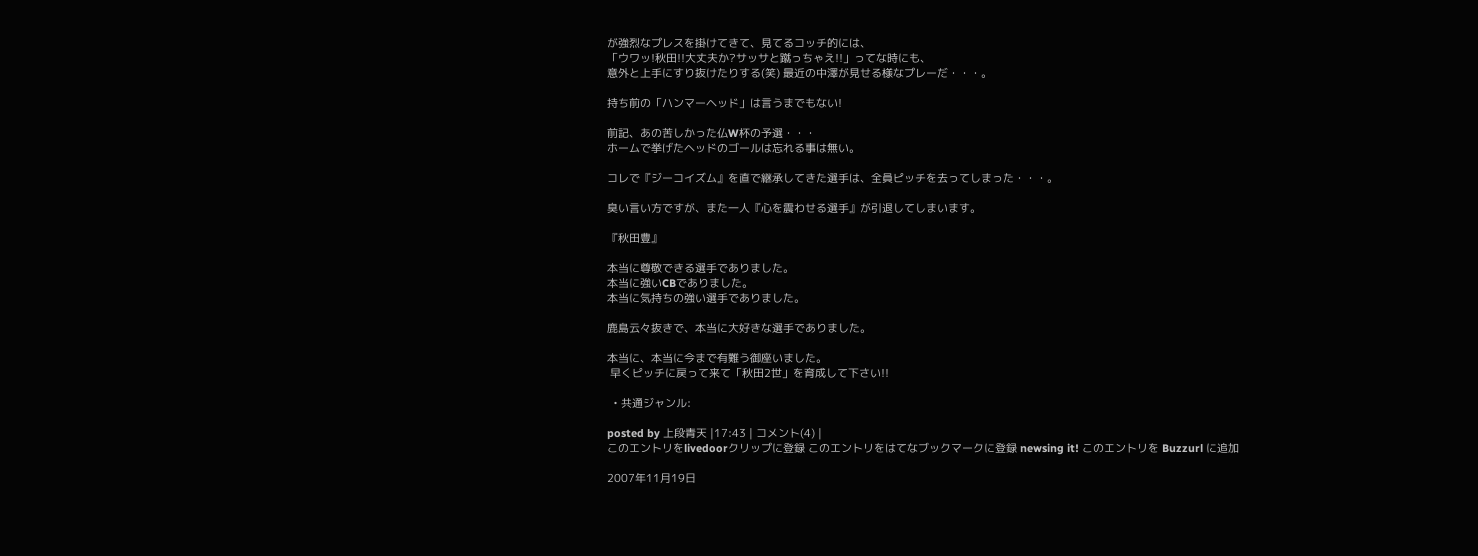が強烈なプレスを掛けてきて、見てるコッチ的には、
「ウワッ!秋田!!大丈夫か?サッサと蹴っちゃえ!!」ってな時にも、
意外と上手にすり抜けたりする(笑) 最近の中澤が見せる様なプレーだ・・・。

持ち前の「ハンマーヘッド」は言うまでもない!

前記、あの苦しかった仏W杯の予選・・・
ホームで挙げたヘッドのゴールは忘れる事は無い。

コレで『ジーコイズム』を直で継承してきた選手は、全員ピッチを去ってしまった・・・。

臭い言い方ですが、また一人『心を震わせる選手』が引退してしまいます。

『秋田豊』

本当に尊敬できる選手でありました。
本当に強いCBでありました。
本当に気持ちの強い選手でありました。

鹿島云々抜きで、本当に大好きな選手でありました。

本当に、本当に今まで有難う御座いました。
 早くピッチに戻って来て「秋田2世」を育成して下さい!!

  • 共通ジャンル:

posted by 上段青天 |17:43 | コメント(4) |
このエントリをlivedoorクリップに登録 このエントリをはてなブックマークに登録 newsing it! このエントリを Buzzurl に追加

2007年11月19日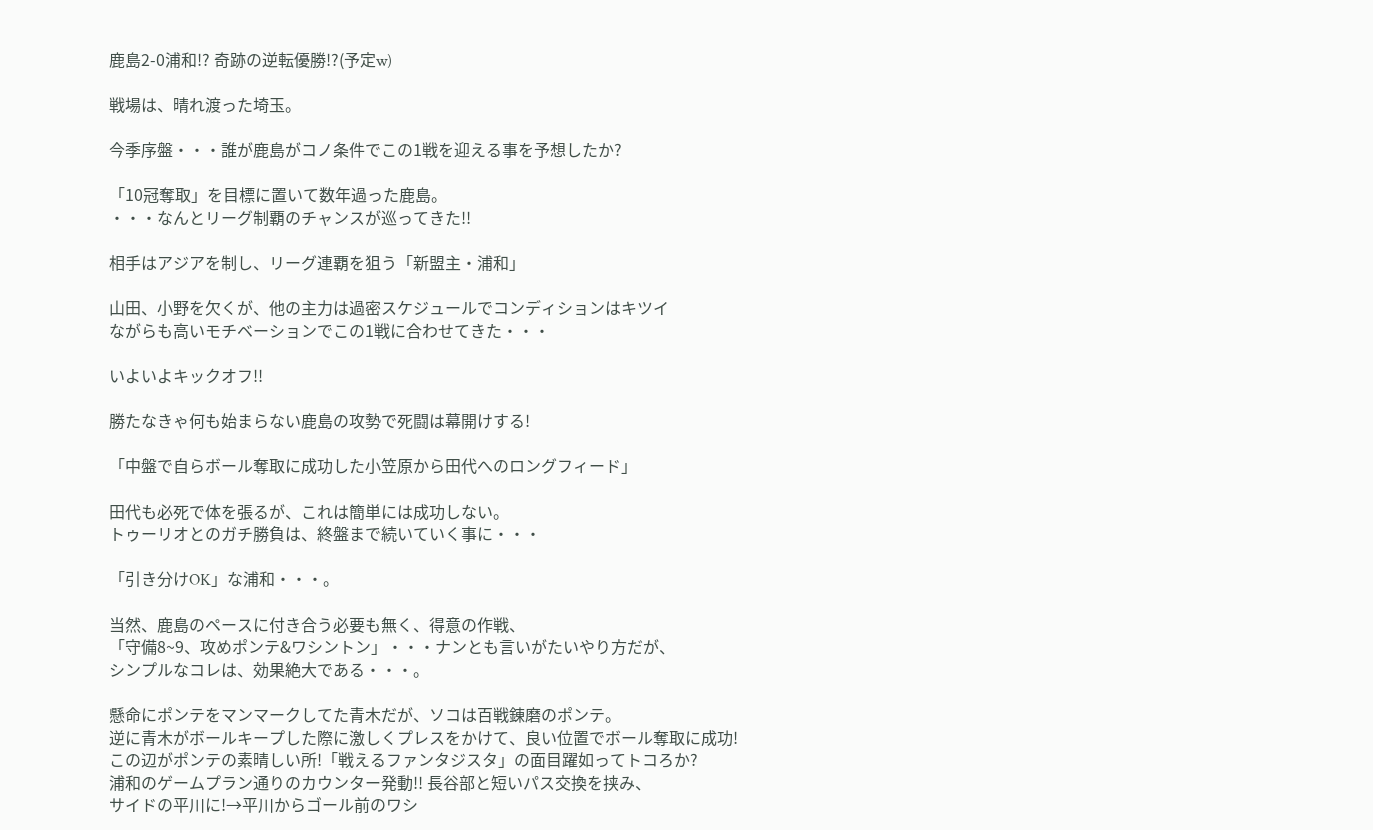鹿島2-0浦和!? 奇跡の逆転優勝!?(予定w)

戦場は、晴れ渡った埼玉。

今季序盤・・・誰が鹿島がコノ条件でこの1戦を迎える事を予想したか?

「10冠奪取」を目標に置いて数年過った鹿島。
・・・なんとリーグ制覇のチャンスが巡ってきた!!

相手はアジアを制し、リーグ連覇を狙う「新盟主・浦和」

山田、小野を欠くが、他の主力は過密スケジュールでコンディションはキツイ
ながらも高いモチベーションでこの1戦に合わせてきた・・・

いよいよキックオフ!!

勝たなきゃ何も始まらない鹿島の攻勢で死闘は幕開けする!

「中盤で自らボール奪取に成功した小笠原から田代へのロングフィード」

田代も必死で体を張るが、これは簡単には成功しない。
トゥーリオとのガチ勝負は、終盤まで続いていく事に・・・

「引き分けOK」な浦和・・・。

当然、鹿島のペースに付き合う必要も無く、得意の作戦、
「守備8~9、攻めポンテ&ワシントン」・・・ナンとも言いがたいやり方だが、
シンプルなコレは、効果絶大である・・・。

懸命にポンテをマンマークしてた青木だが、ソコは百戦錬磨のポンテ。
逆に青木がボールキープした際に激しくプレスをかけて、良い位置でボール奪取に成功!
この辺がポンテの素晴しい所!「戦えるファンタジスタ」の面目躍如ってトコろか?
浦和のゲームプラン通りのカウンター発動!! 長谷部と短いパス交換を挟み、
サイドの平川に!→平川からゴール前のワシ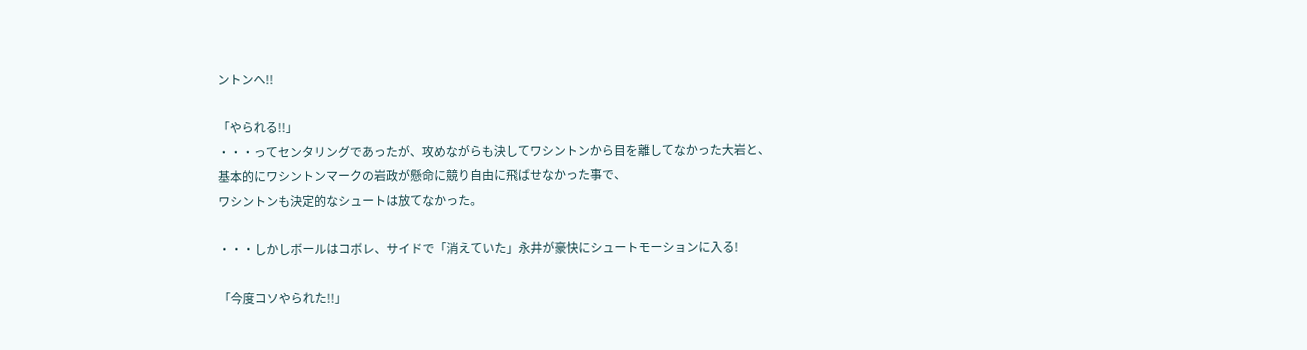ントンへ!!

「やられる!!」
・・・ってセンタリングであったが、攻めながらも決してワシントンから目を離してなかった大岩と、
基本的にワシントンマークの岩政が懸命に競り自由に飛ばせなかった事で、
ワシントンも決定的なシュートは放てなかった。

・・・しかしボールはコボレ、サイドで「消えていた」永井が豪快にシュートモーションに入る!

「今度コソやられた!!」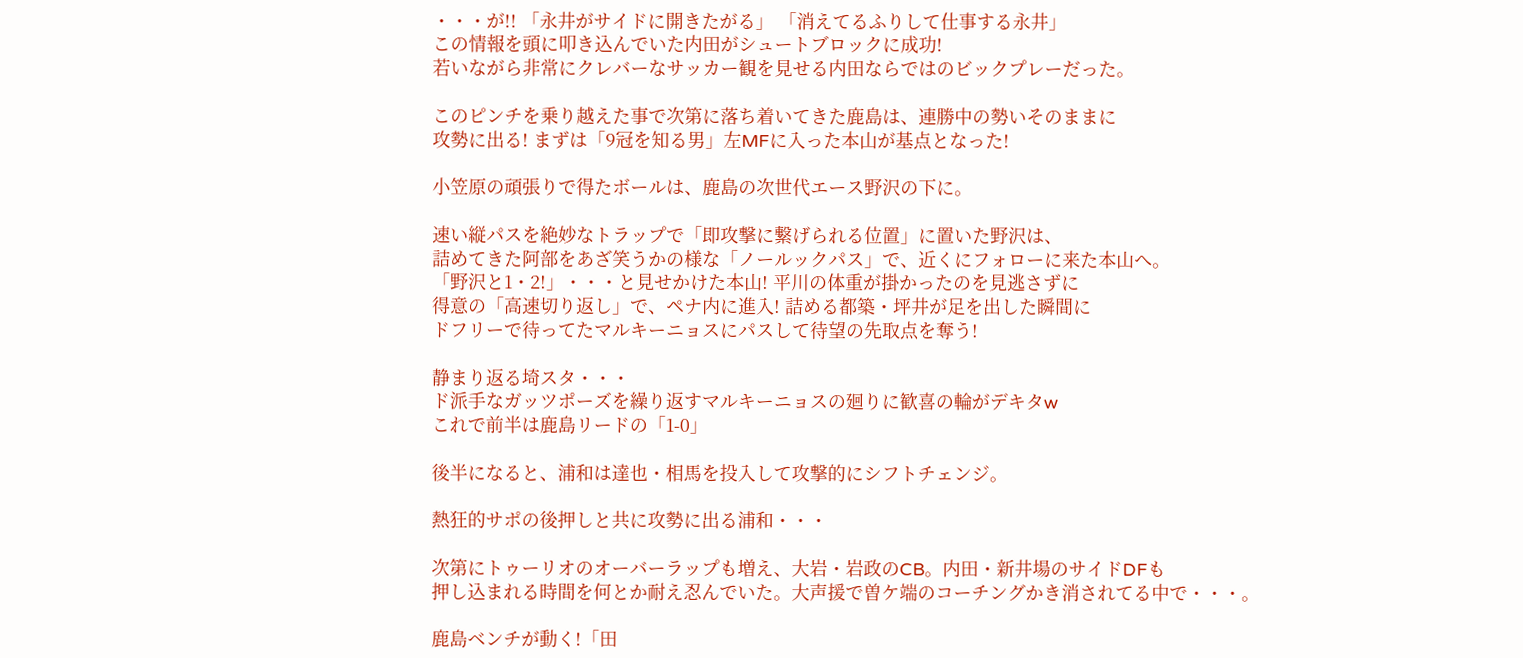・・・が!! 「永井がサイドに開きたがる」 「消えてるふりして仕事する永井」
この情報を頭に叩き込んでいた内田がシュートブロックに成功!
若いながら非常にクレバーなサッカー観を見せる内田ならではのビックプレーだった。

このピンチを乗り越えた事で次第に落ち着いてきた鹿島は、連勝中の勢いそのままに
攻勢に出る! まずは「9冠を知る男」左MFに入った本山が基点となった!

小笠原の頑張りで得たボールは、鹿島の次世代エース野沢の下に。

速い縦パスを絶妙なトラップで「即攻撃に繋げられる位置」に置いた野沢は、
詰めてきた阿部をあざ笑うかの様な「ノールックパス」で、近くにフォローに来た本山へ。
「野沢と1・2!」・・・と見せかけた本山! 平川の体重が掛かったのを見逃さずに
得意の「高速切り返し」で、ペナ内に進入! 詰める都築・坪井が足を出した瞬間に
ドフリーで待ってたマルキーニョスにパスして待望の先取点を奪う!

静まり返る埼スタ・・・
ド派手なガッツポーズを繰り返すマルキーニョスの廻りに歓喜の輪がデキタw
これで前半は鹿島リードの「1-0」

後半になると、浦和は達也・相馬を投入して攻撃的にシフトチェンジ。

熱狂的サポの後押しと共に攻勢に出る浦和・・・

次第にトゥーリオのオーバーラップも増え、大岩・岩政のCB。内田・新井場のサイドDFも
押し込まれる時間を何とか耐え忍んでいた。大声援で曽ケ端のコーチングかき消されてる中で・・・。

鹿島ベンチが動く!「田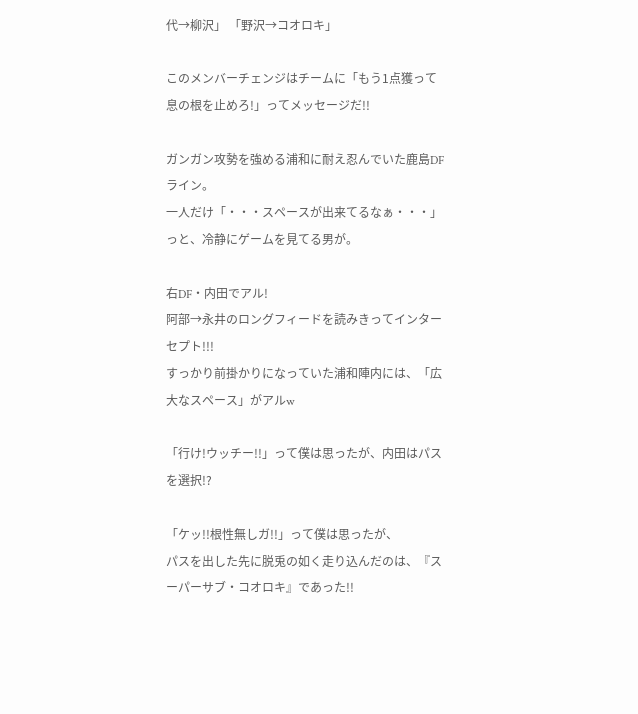代→柳沢」 「野沢→コオロキ」

このメンバーチェンジはチームに「もう1点獲って息の根を止めろ!」ってメッセージだ!!

ガンガン攻勢を強める浦和に耐え忍んでいた鹿島DFライン。
一人だけ「・・・スペースが出来てるなぁ・・・」っと、冷静にゲームを見てる男が。

右DF・内田でアル!
阿部→永井のロングフィードを読みきってインターセプト!!!
すっかり前掛かりになっていた浦和陣内には、「広大なスペース」がアルw

「行け!ウッチー!!」って僕は思ったが、内田はパスを選択!?

「ケッ!!根性無しガ!!」って僕は思ったが、
パスを出した先に脱兎の如く走り込んだのは、『スーパーサブ・コオロキ』であった!!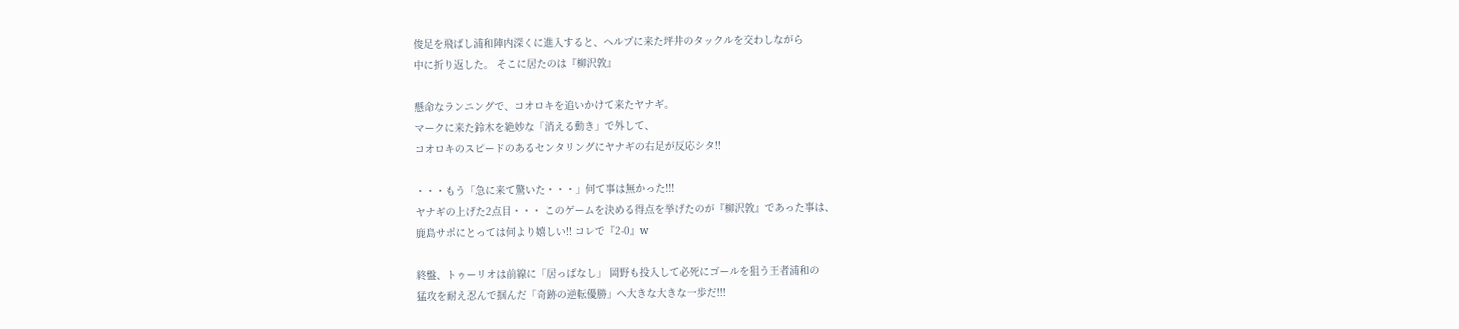俊足を飛ばし浦和陣内深くに進入すると、ヘルプに来た坪井のタックルを交わしながら
中に折り返した。 そこに居たのは『柳沢敦』

懸命なランニングで、コオロキを追いかけて来たヤナギ。
マークに来た鈴木を絶妙な「消える動き」で外して、
コオロキのスピードのあるセンタリングにヤナギの右足が反応シタ!!

・・・もう「急に来て驚いた・・・」何て事は無かった!!!
ヤナギの上げた2点目・・・ このゲームを決める得点を挙げたのが『柳沢敦』であった事は、
鹿島サポにとっては何より嬉しい!! コレで『2-0』w

終盤、トゥーリオは前線に「居っぱなし」 岡野も投入して必死にゴールを狙う王者浦和の
猛攻を耐え忍んで掴んだ「奇跡の逆転優勝」へ大きな大きな一歩だ!!!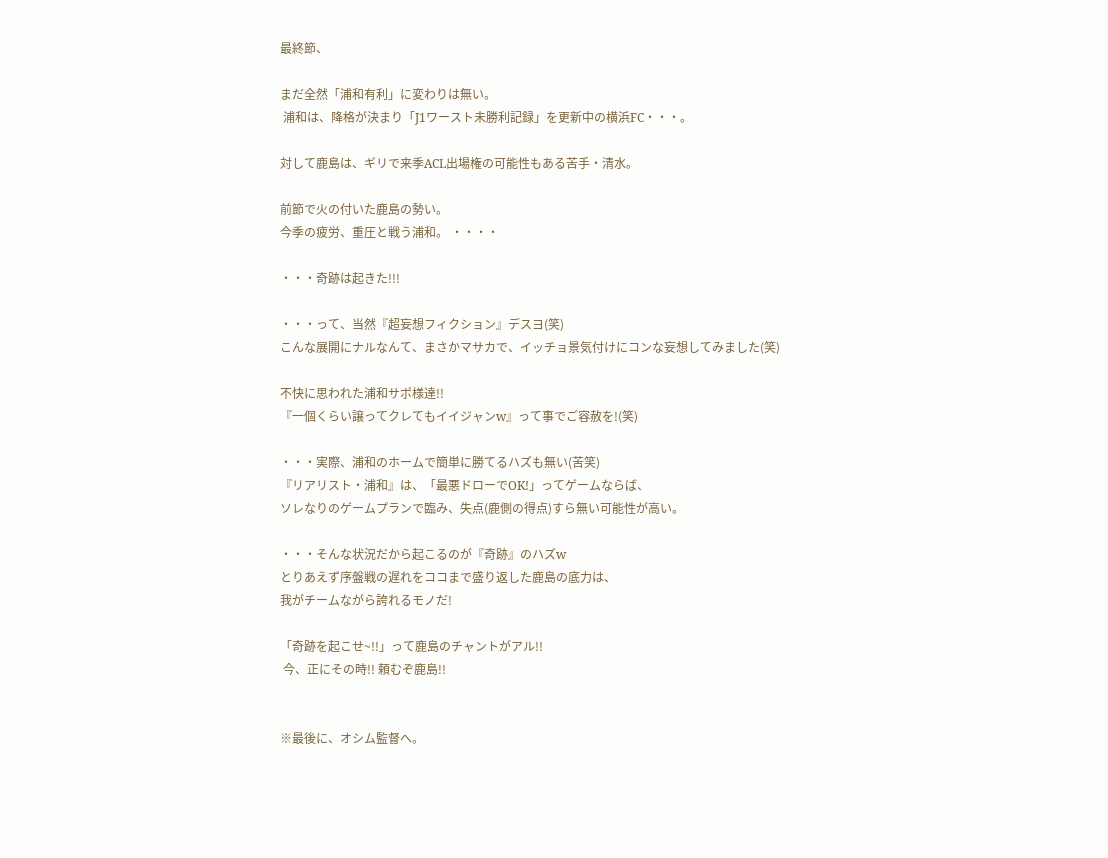最終節、

まだ全然「浦和有利」に変わりは無い。
 浦和は、降格が決まり「J1ワースト未勝利記録」を更新中の横浜FC・・・。

対して鹿島は、ギリで来季ACL出場権の可能性もある苦手・清水。

前節で火の付いた鹿島の勢い。
今季の疲労、重圧と戦う浦和。 ・・・・

・・・奇跡は起きた!!!

・・・って、当然『超妄想フィクション』デスヨ(笑)
こんな展開にナルなんて、まさかマサカで、イッチョ景気付けにコンな妄想してみました(笑)

不快に思われた浦和サポ様達!!
『一個くらい譲ってクレてもイイジャンw』って事でご容赦を!(笑)

・・・実際、浦和のホームで簡単に勝てるハズも無い(苦笑)
『リアリスト・浦和』は、「最悪ドローでOK!」ってゲームならば、
ソレなりのゲームプランで臨み、失点(鹿側の得点)すら無い可能性が高い。

・・・そんな状況だから起こるのが『奇跡』のハズw
とりあえず序盤戦の遅れをココまで盛り返した鹿島の底力は、
我がチームながら誇れるモノだ!

「奇跡を起こせ~!!」って鹿島のチャントがアル!!
 今、正にその時!! 頼むぞ鹿島!!


※最後に、オシム監督へ。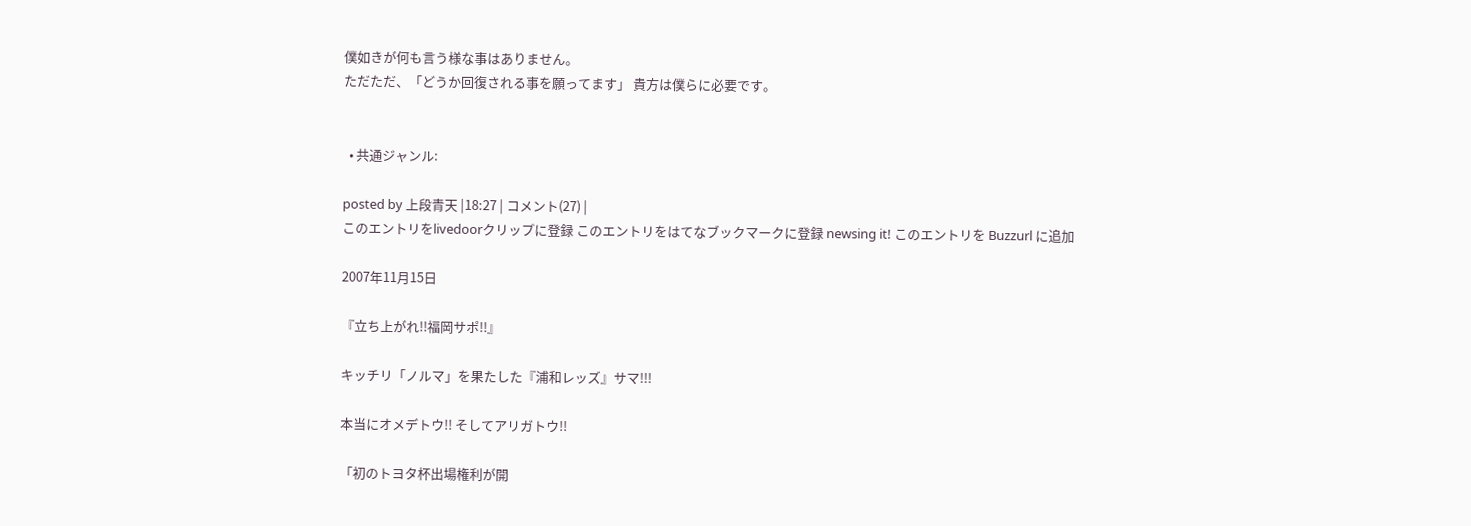僕如きが何も言う様な事はありません。
ただただ、「どうか回復される事を願ってます」 貴方は僕らに必要です。


  • 共通ジャンル:

posted by 上段青天 |18:27 | コメント(27) |
このエントリをlivedoorクリップに登録 このエントリをはてなブックマークに登録 newsing it! このエントリを Buzzurl に追加

2007年11月15日

『立ち上がれ!!福岡サポ!!』

キッチリ「ノルマ」を果たした『浦和レッズ』サマ!!!

本当にオメデトウ!! そしてアリガトウ!!

「初のトヨタ杯出場権利が開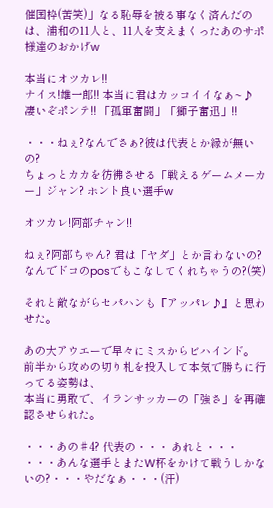催国枠(苦笑)」なる恥辱を被る事なく済んだの
は、浦和の11人と、11人を支えまくったあのサポ様達のおかげw

本当にオツカレ!!
ナイス!雄一郎!! 本当に君はカッコイイなぁ~♪
凄いぞポンテ!! 「孤軍奮闘」「獅子奮迅」!!

・・・ねぇ?なんでさぁ?彼は代表とか縁が無いの?
ちょっとカカを彷彿させる「戦えるゲームメーカー」ジャン? ホント良い選手w

オツカレ!阿部チャン!!

ねぇ?阿部ちゃん? 君は「ヤダ」とか言わないの?
なんでドコのposでもこなしてくれちゃうの?(笑)

それと敵ながらセパハンも『アッパレ♪』と思わせた。

あの大アウエーで早々にミスからビハインド。
前半から攻めの切り札を投入して本気で勝ちに行ってる姿勢は、
本当に勇敢で、イランサッカーの「強さ」を再確認させられた。

・・・あの♯4? 代表の・・・ あれと・・・
・・・あんな選手とまたW杯をかけて戦うしかないの?・・・やだなぁ・・・(汗)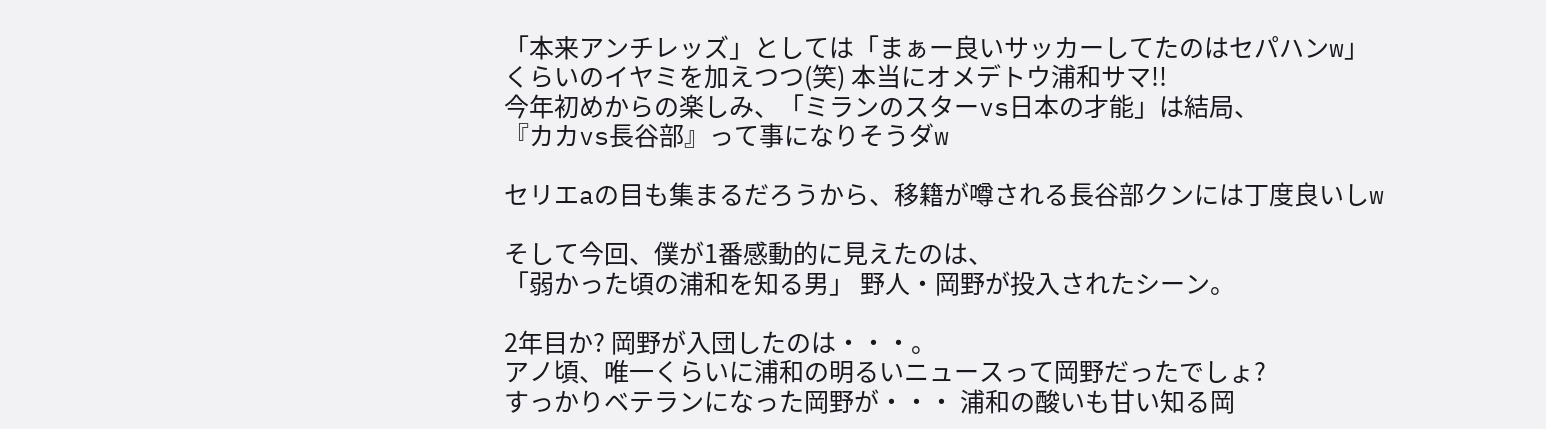「本来アンチレッズ」としては「まぁー良いサッカーしてたのはセパハンw」
くらいのイヤミを加えつつ(笑) 本当にオメデトウ浦和サマ!!
今年初めからの楽しみ、「ミランのスターvs日本の才能」は結局、
『カカvs長谷部』って事になりそうダw

セリエaの目も集まるだろうから、移籍が噂される長谷部クンには丁度良いしw

そして今回、僕が1番感動的に見えたのは、
「弱かった頃の浦和を知る男」 野人・岡野が投入されたシーン。

2年目か? 岡野が入団したのは・・・。
アノ頃、唯一くらいに浦和の明るいニュースって岡野だったでしょ?
すっかりベテランになった岡野が・・・ 浦和の酸いも甘い知る岡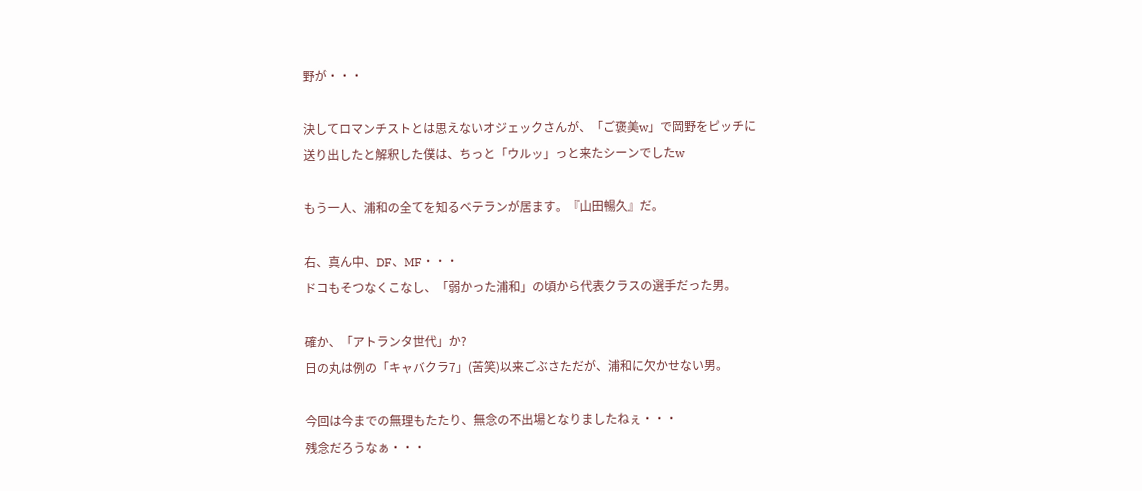野が・・・

決してロマンチストとは思えないオジェックさんが、「ご褒美w」で岡野をピッチに
送り出したと解釈した僕は、ちっと「ウルッ」っと来たシーンでしたw

もう一人、浦和の全てを知るベテランが居ます。『山田暢久』だ。

右、真ん中、DF、MF・・・
ドコもそつなくこなし、「弱かった浦和」の頃から代表クラスの選手だった男。

確か、「アトランタ世代」か?
日の丸は例の「キャバクラ7」(苦笑)以来ごぶさただが、浦和に欠かせない男。

今回は今までの無理もたたり、無念の不出場となりましたねぇ・・・
残念だろうなぁ・・・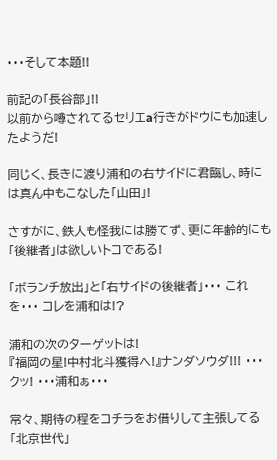・・・そして本題!!

前記の「長谷部」!!
以前から噂されてるセリエa行きがドウにも加速したようだ!

同じく、長きに渡り浦和の右サイドに君臨し、時には真ん中もこなした「山田」!

さすがに、鉄人も怪我には勝てず、更に年齢的にも「後継者」は欲しいトコである!

「ボランチ放出」と「右サイドの後継者」・・・ これを・・・ コレを浦和は!?

浦和の次のターゲットは!
『福岡の星!中村北斗獲得へ!』ナンダソウダ!!! ・・・クッ! ・・・浦和ぁ・・・

常々、期待の程をコチラをお借りして主張してる「北京世代」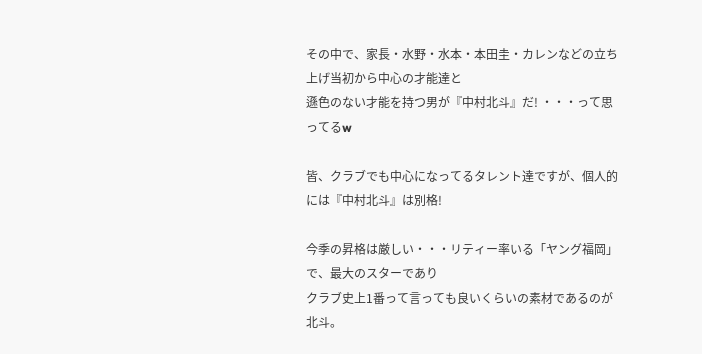その中で、家長・水野・水本・本田圭・カレンなどの立ち上げ当初から中心の才能達と
遜色のない才能を持つ男が『中村北斗』だ! ・・・って思ってるw

皆、クラブでも中心になってるタレント達ですが、個人的には『中村北斗』は別格!

今季の昇格は厳しい・・・リティー率いる「ヤング福岡」で、最大のスターであり
クラブ史上1番って言っても良いくらいの素材であるのが北斗。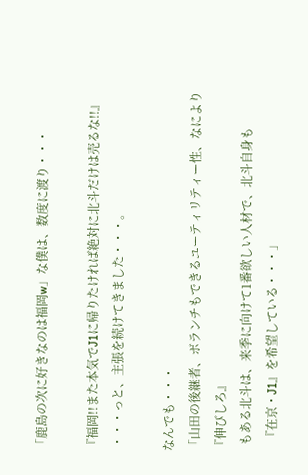「鹿島の次に好きなのは福岡w」な僕は、数度に渡り・・・

『福岡!!また本気でJ1に帰りたければ絶対に北斗だけは売るな!!』
 ・・・っと、主張を続けてきました・・・。

なんでも・・・
「山田の後継者、ボランチもできるユーティリティー性、なにより『伸びしろ』
  もある北斗は、来季に向けて1番欲しい人材で、北斗自身も
   『在京・J1』を希望している・・・」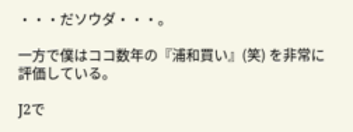・・・だソウダ・・・。

一方で僕はココ数年の『浦和買い』(笑) を非常に評価している。

J2で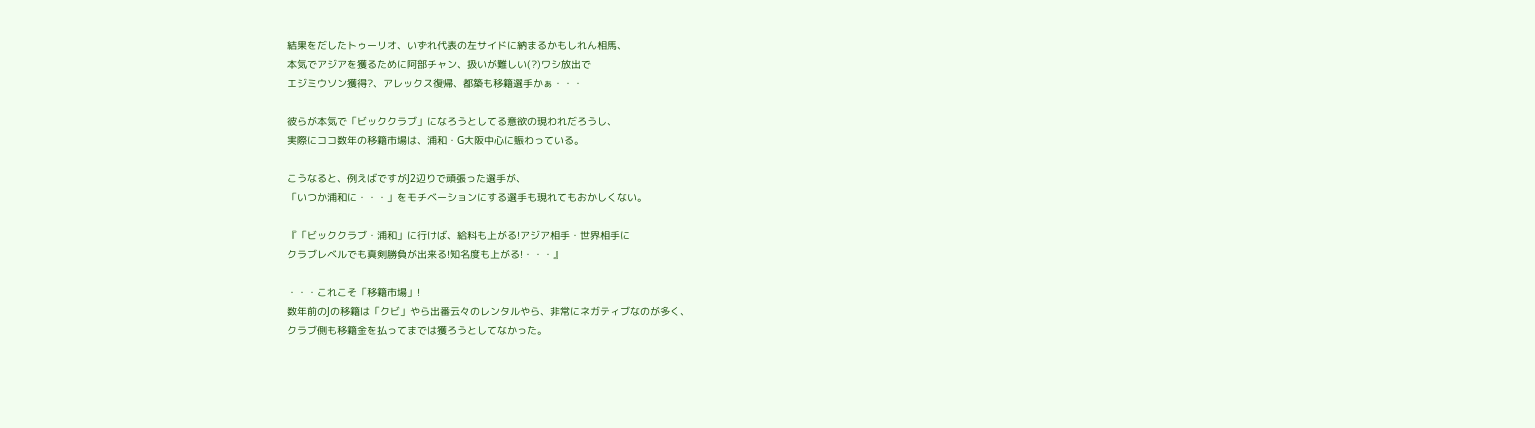結果をだしたトゥーリオ、いずれ代表の左サイドに納まるかもしれん相馬、
本気でアジアを獲るために阿部チャン、扱いが難しい(?)ワシ放出で
エジミウソン獲得?、アレックス復帰、都築も移籍選手かぁ・・・

彼らが本気で「ビッククラブ」になろうとしてる意欲の現われだろうし、
実際にココ数年の移籍市場は、浦和・G大阪中心に賑わっている。

こうなると、例えばですがJ2辺りで頑張った選手が、
「いつか浦和に・・・」をモチベーションにする選手も現れてもおかしくない。

『「ビッククラブ・浦和」に行けば、給料も上がる!アジア相手・世界相手に
クラブレベルでも真剣勝負が出来る!知名度も上がる!・・・』

・・・これこそ「移籍市場」!
数年前のJの移籍は「クビ」やら出番云々のレンタルやら、非常にネガティブなのが多く、
クラブ側も移籍金を払ってまでは獲ろうとしてなかった。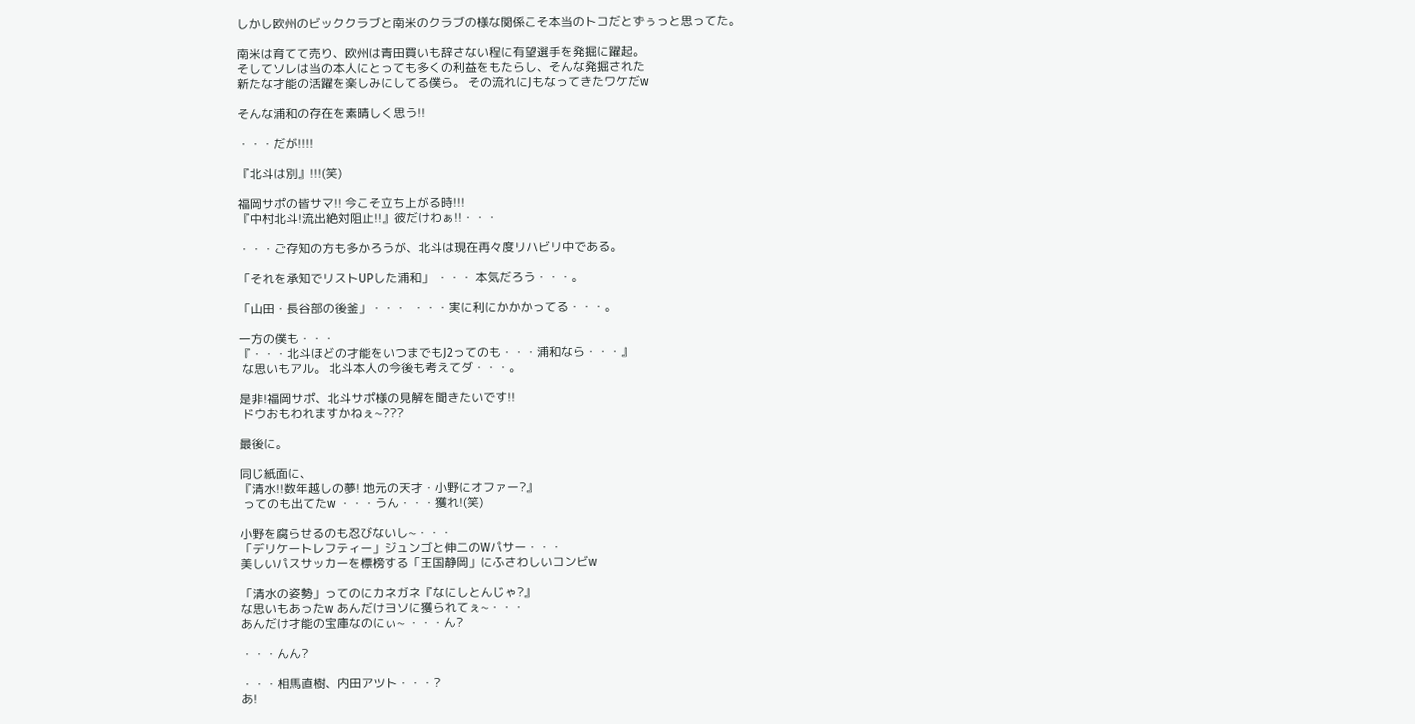しかし欧州のビッククラブと南米のクラブの様な関係こそ本当のトコだとずぅっと思ってた。

南米は育てて売り、欧州は青田買いも辞さない程に有望選手を発掘に躍起。
そしてソレは当の本人にとっても多くの利益をもたらし、そんな発掘された
新たな才能の活躍を楽しみにしてる僕ら。 その流れにJもなってきたワケだw

そんな浦和の存在を素晴しく思う!!

・・・だが!!!!

『北斗は別』!!!(笑)

福岡サポの皆サマ!! 今こそ立ち上がる時!!!
『中村北斗!流出絶対阻止!!』彼だけわぁ!!・・・

・・・ご存知の方も多かろうが、北斗は現在再々度リハビリ中である。

「それを承知でリストUPした浦和」 ・・・ 本気だろう・・・。

「山田・長谷部の後釜」・・・  ・・・実に利にかかかってる・・・。

一方の僕も・・・
『・・・北斗ほどの才能をいつまでもJ2ってのも・・・浦和なら・・・』
 な思いもアル。 北斗本人の今後も考えてダ・・・。

是非!福岡サポ、北斗サポ様の見解を聞きたいです!!
 ドウおもわれますかねぇ~???

最後に。

同じ紙面に、
『清水!!数年越しの夢! 地元の天才・小野にオファー?』
 ってのも出てたw ・・・うん・・・獲れ!(笑)

小野を腐らせるのも忍びないし~・・・
「デリケートレフティー」ジュンゴと伸二のWパサー・・・
美しいパスサッカーを標榜する「王国静岡」にふさわしいコンビw

「清水の姿勢」ってのにカネガネ『なにしとんじゃ?』
な思いもあったw あんだけヨソに獲られてぇ~・・・
あんだけ才能の宝庫なのにぃ~ ・・・ん?

・・・んん?

・・・相馬直樹、内田アツト・・・?
あ!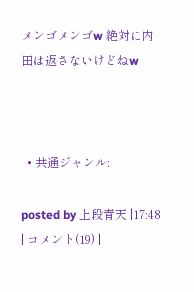メンゴメンゴw 絶対に内田は返さないけどねw



  • 共通ジャンル:

posted by 上段青天 |17:48 | コメント(19) |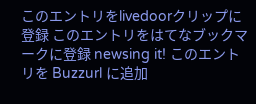このエントリをlivedoorクリップに登録 このエントリをはてなブックマークに登録 newsing it! このエントリを Buzzurl に追加